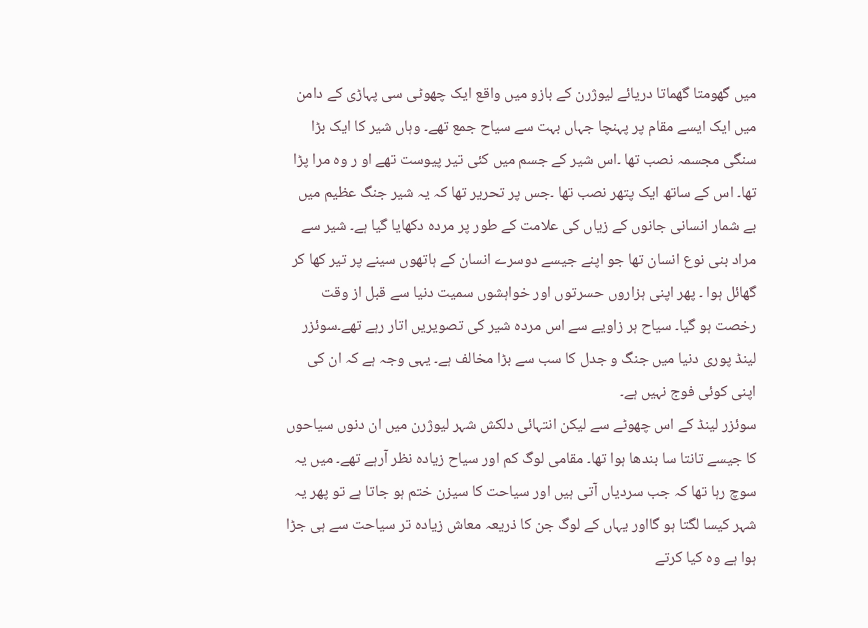میں گھومتا گھماتا دریائے لیوژرن کے بازو میں واقع ایک چھوٹی سی پہاڑی کے دامن میں ایک ایسے مقام پر پہنچا جہاں بہت سے سیاح جمع تھے۔ وہاں شیر کا ایک بڑا سنگی مجسمہ نصب تھا ۔اس شیر کے جسم میں کئی تیر پیوست تھے او ر وہ مرا پڑا تھا۔ اس کے ساتھ ایک پتھر نصب تھا ۔جس پر تحریر تھا کہ یہ شیر جنگ عظیم میں بے شمار انسانی جانوں کے زیاں کی علامت کے طور پر مردہ دکھایا گیا ہے۔ شیر سے مراد بنی نوع انسان تھا جو اپنے جیسے دوسرے انسان کے ہاتھوں سینے پر تیر کھا کر گھائل ہوا ۔ پھر اپنی ہزاروں حسرتوں اور خواہشوں سمیت دنیا سے قبل از وقت رخصت ہو گیا۔ سیاح ہر زاویے سے اس مردہ شیر کی تصویریں اتار رہے تھے۔سوئزر لینڈ پوری دنیا میں جنگ و جدل کا سب سے بڑا مخالف ہے۔ یہی وجہ ہے کہ ان کی اپنی کوئی فوج نہیں ہے۔
سوئزر لینڈ کے اس چھوٹے سے لیکن انتہائی دلکش شہر لیوژرن میں ان دنوں سیاحوں کا جیسے تانتا سا بندھا ہوا تھا۔ مقامی لوگ کم اور سیاح زیادہ نظر آرہے تھے۔ میں یہ سوچ رہا تھا کہ جب سردیاں آتی ہیں اور سیاحت کا سیزن ختم ہو جاتا ہے تو پھر یہ شہر کیسا لگتا ہو گااور یہاں کے لوگ جن کا ذریعہ معاش زیادہ تر سیاحت سے ہی جڑا ہوا ہے وہ کیا کرتے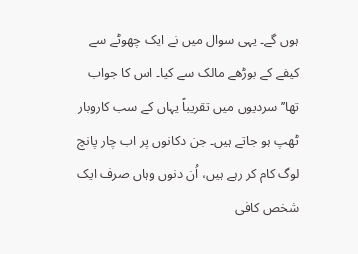ہوں گے۔ یہی سوال میں نے ایک چھوٹے سے کیفے کے بوڑھے مالک سے کیا۔ اس کا جواب تھا’’ سردیوں میں تقریباً یہاں کے سب کاروبار ٹھپ ہو جاتے ہیں۔ جن دکانوں پر اب چار پانچ لوگ کام کر رہے ہیں، اُن دنوں وہاں صرف ایک شخص کافی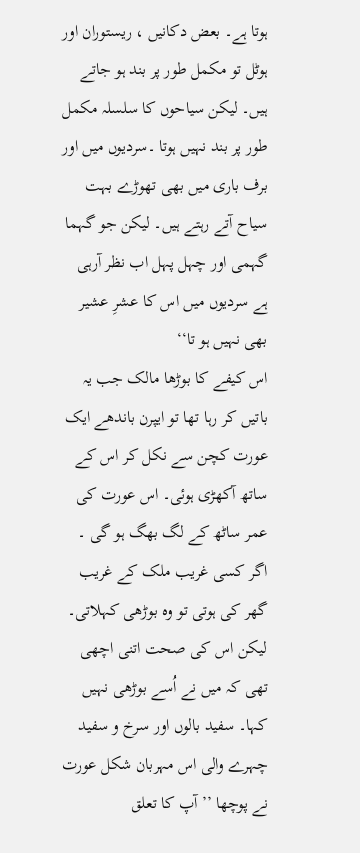ہوتا ہے۔ بعض دکانیں ، ریستوران اور ہوٹل تو مکمل طور پر بند ہو جاتے ہیں۔ لیکن سیاحوں کا سلسلہ مکمل طور پر بند نہیں ہوتا ۔سردیوں میں اور برف باری میں بھی تھوڑے بہت سیاح آتے رہتے ہیں۔ لیکن جو گہما گہمی اور چہل پہل اب نظر آرہی ہے سردیوں میں اس کا عشرِ عشیر بھی نہیں ہو تا‘‘
اس کیفے کا بوڑھا مالک جب یہ باتیں کر رہا تھا تو ایپرن باندھے ایک عورت کچن سے نکل کر اس کے ساتھ آکھڑی ہوئی۔ اس عورت کی عمر ساٹھ کے لگ بھگ ہو گی ۔ اگر کسی غریب ملک کے غریب گھر کی ہوتی تو وہ بوڑھی کہلاتی۔ لیکن اس کی صحت اتنی اچھی تھی کہ میں نے اُسے بوڑھی نہیں کہا۔ سفید بالوں اور سرخ و سفید چہرے والی اس مہربان شکل عورت نے پوچھا ’’ آپ کا تعلق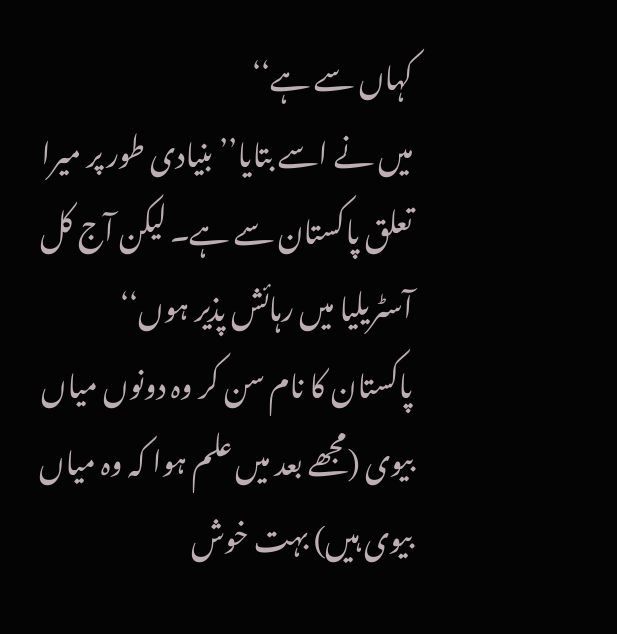کہاں سے ہے‘‘
میں نے اسے بتایا’’ بنیادی طور پر میرا تعلق پاکستان سے ہے۔ لیکن آج کل آسٹریلیا میں رہائش پذیر ہوں‘‘
پاکستان کا نام سن کر وہ دونوں میاں بیوی (مجھے بعد میں علم ہوا کہ وہ میاں بیوی ہیں) بہت خوش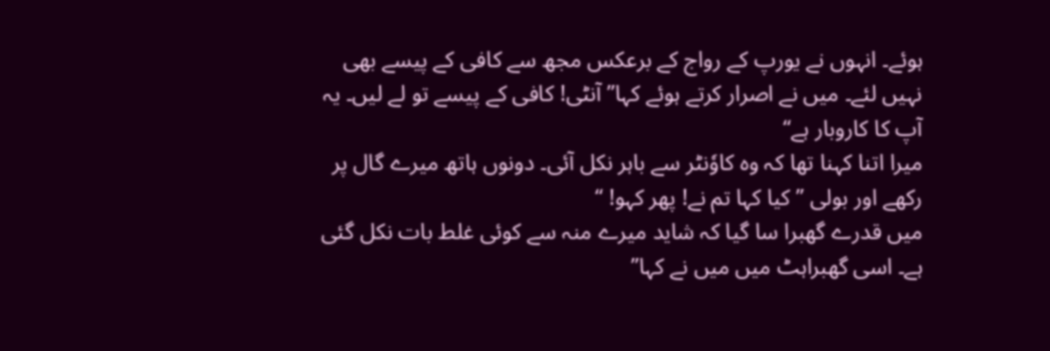ہوئے۔ انہوں نے یورپ کے رواج کے برعکس مجھ سے کافی کے پیسے بھی نہیں لئے۔ میں نے اصرار کرتے ہوئے کہا’’ آنٹی! کافی کے پیسے تو لے لیں۔ یہ آپ کا کاروبار ہے‘‘
میرا اتنا کہنا تھا کہ وہ کاوٗنٹر سے باہر نکل آئی۔ دونوں ہاتھ میرے گال پر رکھے اور بولی ’’کیا کہا تم نے! پھر کہو! ‘‘
میں قدرے گھبرا سا گیا کہ شاید میرے منہ سے کوئی غلط بات نکل گئی ہے۔ اسی گھبراہٹ میں میں نے کہا’’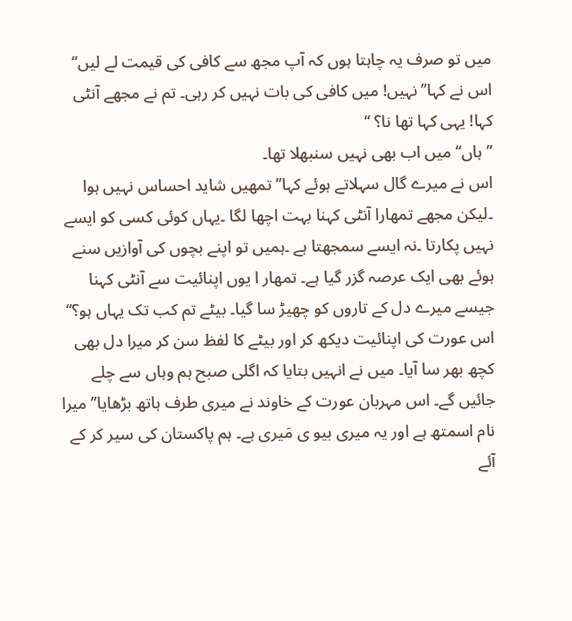میں تو صرف یہ چاہتا ہوں کہ آپ مجھ سے کافی کی قیمت لے لیں‘‘
اس نے کہا’’ نہیں! میں کافی کی بات نہیں کر رہی۔ تم نے مجھے آنٹی کہا! یہی کہا تھا نا؟ ‘‘
’’ہاں‘‘ میں اب بھی نہیں سنبھلا تھا۔
اس نے میرے گال سہلاتے ہوئے کہا’’ تمھیں شاید احساس نہیں ہوا ۔لیکن مجھے تمھارا آنٹی کہنا بہت اچھا لگا ۔یہاں کوئی کسی کو ایسے نہیں پکارتا ۔نہ ایسے سمجھتا ہے ۔ہمیں تو اپنے بچوں کی آوازیں سنے ہوئے بھی ایک عرصہ گزر گیا ہے۔ تمھار ا یوں اپنائیت سے آنٹی کہنا جیسے میرے دل کے تاروں کو چھیڑ سا گیا۔ بیٹے تم کب تک یہاں ہو؟‘‘
اس عورت کی اپنائیت دیکھ کر اور بیٹے کا لفظ سن کر میرا دل بھی کچھ بھر سا آیا۔ میں نے انہیں بتایا کہ اگلی صبح ہم وہاں سے چلے جائیں گے۔ اس مہربان عورت کے خاوند نے میری طرف ہاتھ بڑھایا’’ میرا نام اسمتھ ہے اور یہ میری بیو ی مَیری ہے۔ ہم پاکستان کی سیر کر کے آئے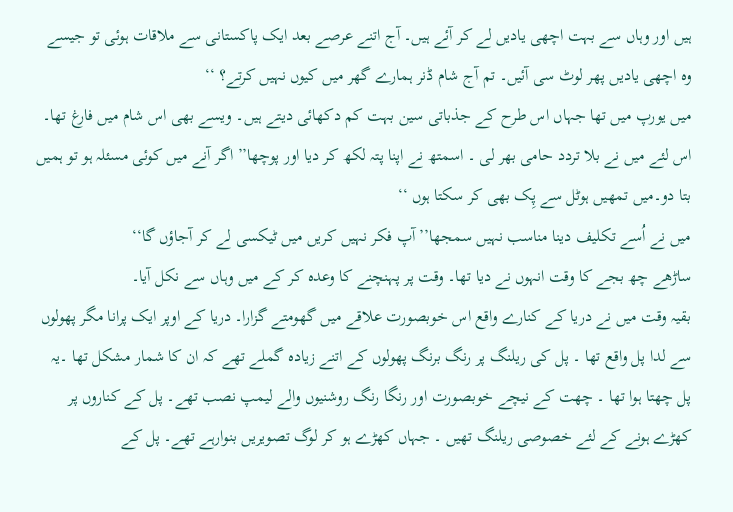ہیں اور وہاں سے بہت اچھی یادیں لے کر آئے ہیں۔ آج اتنے عرصے بعد ایک پاکستانی سے ملاقات ہوئی تو جیسے وہ اچھی یادیں پھر لوٹ سی آئیں۔ تم آج شام ڈنر ہمارے گھر میں کیوں نہیں کرتے؟ ‘‘
میں یورپ میں تھا جہاں اس طرح کے جذباتی سین بہت کم دکھائی دیتے ہیں۔ ویسے بھی اس شام میں فارغ تھا۔ اس لئے میں نے بلا تردد حامی بھر لی ۔ اسمتھ نے اپنا پتہ لکھ کر دیا اور پوچھا’’ اگر آنے میں کوئی مسئلہ ہو تو ہمیں بتا دو۔میں تمھیں ہوٹل سے پِک بھی کر سکتا ہوں ‘‘
میں نے اُسے تکلیف دینا مناسب نہیں سمجھا’’ آپ فکر نہیں کریں میں ٹیکسی لے کر آجاؤں گا‘‘
ساڑھے چھ بجے کا وقت انہوں نے دیا تھا۔ وقت پر پہنچنے کا وعدہ کر کے میں وہاں سے نکل آیا۔
بقیہ وقت میں نے دریا کے کنارے واقع اس خوبصورت علاقے میں گھومتے گزارا۔ دریا کے اوپر ایک پرانا مگر پھولوں سے لدا پل واقع تھا ۔ پل کی ریلنگ پر رنگ برنگ پھولوں کے اتنے زیادہ گملے تھے کہ ان کا شمار مشکل تھا ۔یہ پل چھتا ہوا تھا ۔ چھت کے نیچے خوبصورت اور رنگا رنگ روشنیوں والے لیمپ نصب تھے۔ پل کے کناروں پر کھڑے ہونے کے لئے خصوصی ریلنگ تھیں ۔ جہاں کھڑے ہو کر لوگ تصویریں بنوارہے تھے۔ پل کے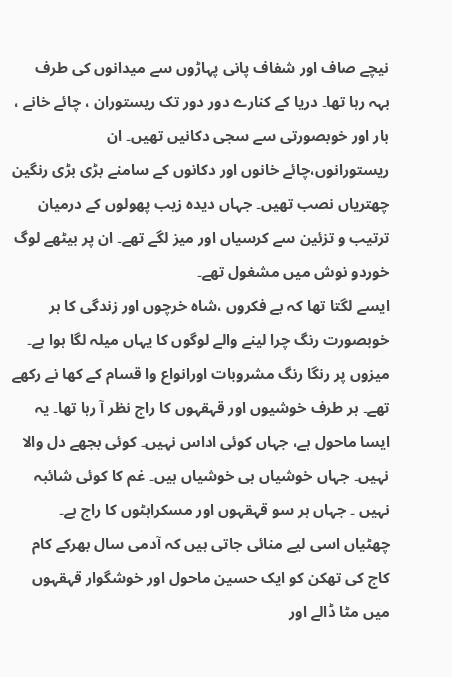نیچے صاف اور شفاف پانی پہاڑوں سے میدانوں کی طرف بہہ رہا تھا۔ دریا کے کنارے دور دور تک ریستوران ، چائے خانے ، بار اور خوبصورتی سے سجی دکانیں تھیں۔ ان ریستورانوں،چائے خانوں اور دکانوں کے سامنے بڑی بڑی رنگین چھتریاں نصب تھیں۔ جہاں دیدہ زیب پھولوں کے درمیان ترتیب و تزئین سے کرسیاں اور میز لگے تھے۔ ان پر بیٹھے لوگ خوردو نوش میں مشغول تھے۔
ایسے لگتا تھا کہ بے فکروں ،شاہ خرچوں اور زندگی کا ہر خوبصورت رنگ چرا لینے والے لوگوں کا یہاں میلہ لگا ہوا ہے۔ میزوں پر رنگا رنگ مشروبات اورانواع وا قسام کے کھا نے رکھے تھے۔ ہر طرف خوشیوں اور قہقہوں کا راج نظر آ رہا تھا۔ یہ ایسا ماحول ہے، جہاں کوئی اداس نہیں۔ کوئی بجھے دل والا نہیں۔ جہاں خوشیاں ہی خوشیاں ہیں۔ غم کا کوئی شائبہ نہیں ۔ جہاں ہر سو قہقہوں اور مسکراہٹوں کا راج ہے۔ چھٹیاں اسی لیے منائی جاتی ہیں کہ آدمی سال بھرکے کام کاج کی تھکن کو ایک حسین ماحول اور خوشگوار قہقہوں میں مٹا ڈالے اور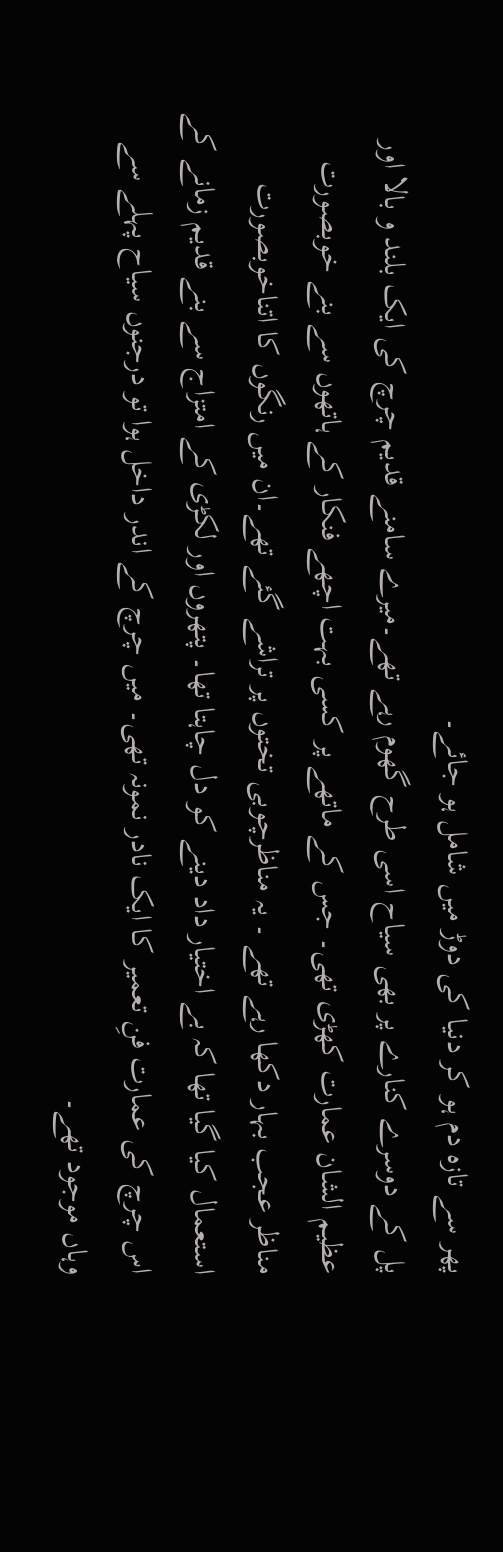پھر سے تازہ دم ہو کر دنیا کی دوڑ میں شامل ہو جائے۔
پل کے دوسرے کنارے پر بھی سیاح اسی طرح گھوم رہے تھے۔میرے سامنے قدیم چرچ کی ایک بلند و بالا اور عظیم الشان عمارت کھڑی تھی۔ جس کے ماتھے پر کسی بہت اچھے فنکار کے ہاتھوں سے بنے خوبصورت مناظر عجب بہار دکھا رہے تھے ۔ یہ مناظرچوبی تختوں پر تراشے گئے تھے۔ان میں رنگوں کا اتناخوبصورت استعمال کیا گیا تھا کہ بے اختیار داد دینے کو دل چاہتا تھا۔ پتھروں اور لکڑی کے امتزاج سے بنے قدیم زمانے کے اس چرچ کی عمارت فنِ تعمیر کا ایک نادر نمونہ تھی۔ میں چرچ کے اندر داخل ہوا تو درجنوں سیاح پہلے سے وہاں موجود تھے۔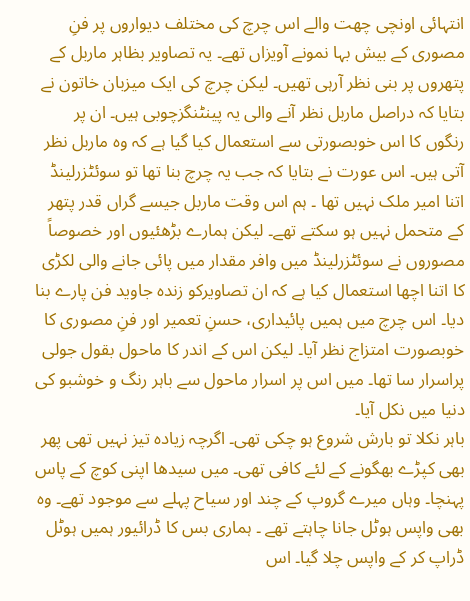انتہائی اونچی چھت والے اس چرچ کی مختلف دیواروں پر فنِ مصوری کے بیش بہا نمونے آویزاں تھے۔ یہ تصاویر بظاہر ماربل کے پتھروں پر بنی نظر آرہی تھیں۔ لیکن چرچ کی ایک میزبان خاتون نے بتایا کہ دراصل ماربل نظر آنے والی یہ پینٹنگزچوبی ہیں۔ ان پر رنگوں کا اس خوبصورتی سے استعمال کیا گیا ہے کہ وہ ماربل نظر آتی ہیں۔ اس عورت نے بتایا کہ جب یہ چرچ بنا تھا تو سوئٹزرلینڈ اتنا امیر ملک نہیں تھا ۔ ہم اس وقت ماربل جیسے گراں قدر پتھر کے متحمل نہیں ہو سکتے تھے۔ لیکن ہمارے بڑھئیوں اور خصوصاً مصوروں نے سوئٹزرلینڈ میں وافر مقدار میں پائی جانے والی لکڑی کا اتنا اچھا استعمال کیا ہے کہ ان تصاویرکو زندہ جاوید فن پارے بنا دیا۔ اس چرچ میں ہمیں پائیداری، حسنِ تعمیر اور فنِ مصوری کا خوبصورت امتزاج نظر آیا۔ لیکن اس کے اندر کا ماحول بقول جولی پراسرار سا تھا۔ میں اس پر اسرار ماحول سے باہر رنگ و خوشبو کی دنیا میں نکل آیا۔
باہر نکلا تو بارش شروع ہو چکی تھی۔ اگرچہ زیادہ تیز نہیں تھی پھر بھی کپڑے بھگونے کے لئے کافی تھی۔ میں سیدھا اپنی کوچ کے پاس پہنچا۔ وہاں میرے گروپ کے چند اور سیاح پہلے سے موجود تھے۔ وہ بھی واپس ہوٹل جانا چاہتے تھے ۔ ہماری بس کا ڈرائیور ہمیں ہوٹل ڈراپ کر کے واپس چلا گیا۔ اس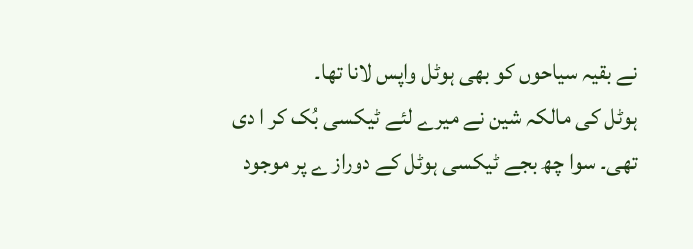نے بقیہ سیاحوں کو بھی ہوٹل واپس لانا تھا۔
ہوٹل کی مالکہ شین نے میرے لئے ٹیکسی بُک کر ا دی تھی۔ سوا چھ بجے ٹیکسی ہوٹل کے دوراز ے پر موجود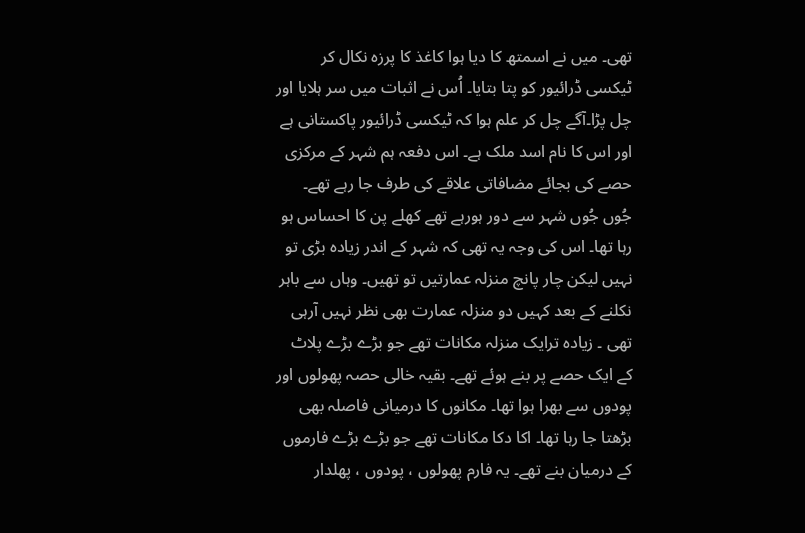تھی۔ میں نے اسمتھ کا دیا ہوا کاغذ کا پرزہ نکال کر ٹیکسی ڈرائیور کو پتا بتایا۔ اُس نے اثبات میں سر ہلایا اور چل پڑا۔آگے چل کر علم ہوا کہ ٹیکسی ڈرائیور پاکستانی ہے اور اس کا نام اسد ملک ہے۔ اس دفعہ ہم شہر کے مرکزی حصے کی بجائے مضافاتی علاقے کی طرف جا رہے تھے۔ جُوں جُوں شہر سے دور ہورہے تھے کھلے پن کا احساس ہو رہا تھا۔ اس کی وجہ یہ تھی کہ شہر کے اندر زیادہ بڑی تو نہیں لیکن چار پانچ منزلہ عمارتیں تو تھیں۔ وہاں سے باہر نکلنے کے بعد کہیں دو منزلہ عمارت بھی نظر نہیں آرہی تھی ۔ زیادہ ترایک منزلہ مکانات تھے جو بڑے بڑے پلاٹ کے ایک حصے پر بنے ہوئے تھے۔ بقیہ خالی حصہ پھولوں اور پودوں سے بھرا ہوا تھا۔ مکانوں کا درمیانی فاصلہ بھی بڑھتا جا رہا تھا۔ اکا دکا مکانات تھے جو بڑے بڑے فارموں کے درمیان بنے تھے۔ یہ فارم پھولوں ، پودوں ، پھلدار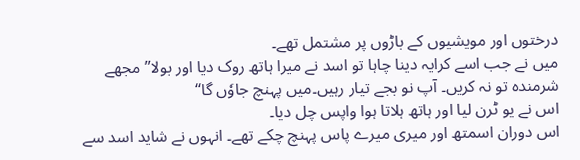درختوں اور مویشیوں کے باڑوں پر مشتمل تھے۔
میں نے جب اسے کرایہ دینا چاہا تو اسد نے میرا ہاتھ روک دیا اور بولا’’ مجھے شرمندہ تو نہ کریں۔ آپ نو بجے تیار رہیں۔میں پہنچ جاوٗں گا‘‘
اس نے یو ٹرن لیا اور ہاتھ ہلاتا ہوا واپس چل دیا۔
اس دوران اسمتھ اور میری میرے پاس پہنچ چکے تھے۔ انہوں نے شاید اسد سے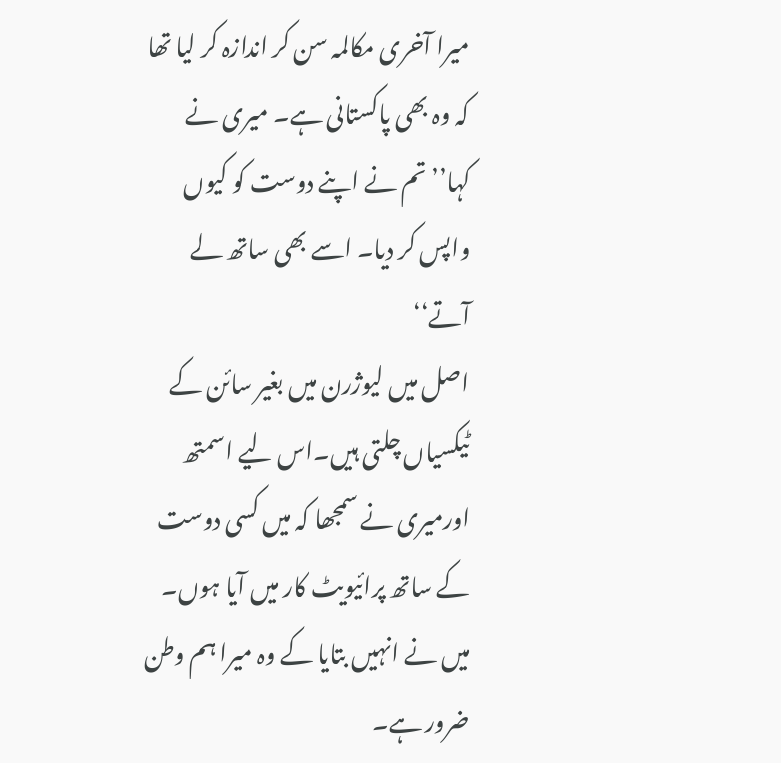میرا آخری مکالمہ سن کر اندازہ کر لیا تھا کہ وہ بھی پاکستانی ہے۔ میری نے کہا’’ تم نے اپنے دوست کو کیوں واپس کر دیا۔ اسے بھی ساتھ لے آتے‘‘
اصل میں لیوژرن میں بغیر سائن کے ٹیکسیاں چلتی ہیں۔اس لیے اسمتھ اورمیری نے سمجھا کہ میں کسی دوست کے ساتھ پرائیویٹ کار میں آیا ہوں۔ میں نے انہیں بتایا کے وہ میرا ہم وطن ضرور ہے۔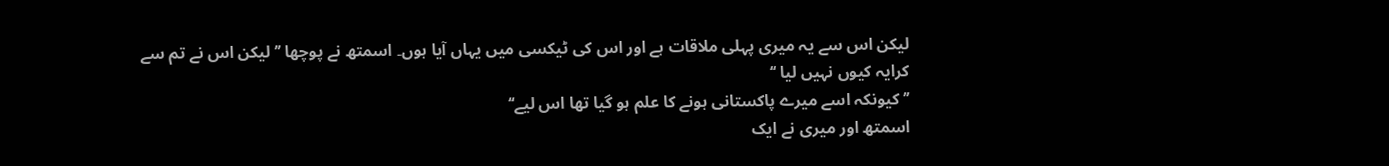لیکن اس سے یہ میری پہلی ملاقات ہے اور اس کی ٹیکسی میں یہاں آیا ہوں۔ اسمتھ نے پوچھا ’’لیکن اس نے تم سے کرایہ کیوں نہیں لیا ‘‘
’’ کیونکہ اسے میرے پاکستانی ہونے کا علم ہو گیا تھا اس لیے‘‘
اسمتھ اور میری نے ایک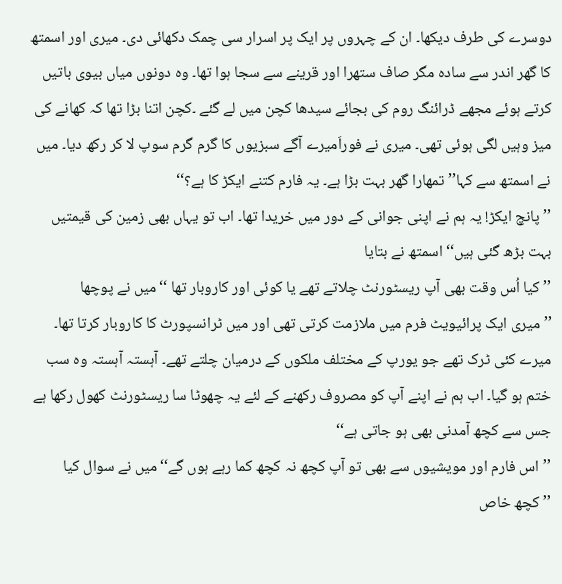دوسرے کی طرف دیکھا۔ ان کے چہروں پر ایک پر اسرار سی چمک دکھائی دی۔ میری اور اسمتھ کا گھر اندر سے سادہ مگر صاف ستھرا اور قرینے سے سجا ہوا تھا۔ وہ دونوں میاں بیوی باتیں کرتے ہوئے مجھے ڈرائنگ روم کی بجائے سیدھا کچن میں لے گئے ۔کچن اتنا بڑا تھا کہ کھانے کی میز وہیں لگی ہوئی تھی۔ میری نے فوراَمیرے آگے سبزیوں کا گرم گرم سوپ لا کر رکھ دیا۔ میں نے اسمتھ سے کہا’’ تمھارا گھر بہت بڑا ہے۔ یہ فارم کتنے ایکڑ کا ہے؟‘‘
’’ پانچ ایکڑ! یہ ہم نے اپنی جوانی کے دور میں خریدا تھا۔ اب تو یہاں بھی زمین کی قیمتیں بہت بڑھ گئی ہیں‘‘ اسمتھ نے بتایا
’’ کیا اُس وقت بھی آپ ریسٹورنٹ چلاتے تھے یا کوئی اور کاروبار تھا ‘‘میں نے پوچھا
’’ میری ایک پرائیویٹ فرم میں ملازمت کرتی تھی اور میں ٹرانسپورٹ کا کاروبار کرتا تھا۔ میرے کئی ٹرک تھے جو یورپ کے مختلف ملکوں کے درمیان چلتے تھے۔ آہستہ آہستہ وہ سب ختم ہو گیا۔ اب ہم نے اپنے آپ کو مصروف رکھنے کے لئے یہ چھوٹا سا ریسٹورنٹ کھول رکھا ہے جس سے کچھ آمدنی بھی ہو جاتی ہے‘‘
’’ اس فارم اور مویشیوں سے بھی تو آپ کچھ نہ کچھ کما رہے ہوں گے‘‘میں نے سوال کیا
’’ کچھ خاص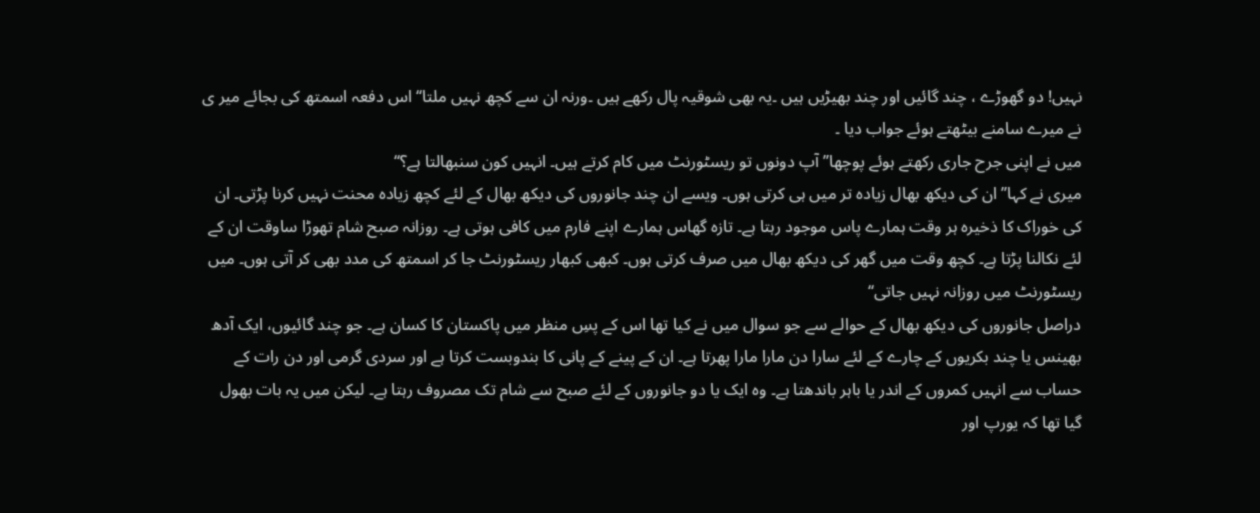نہیں! دو گھوڑے ، چند گائیں اور چند بھیڑیں ہیں ۔یہ بھی شوقیہ پال رکھے ہیں ۔ورنہ ان سے کچھ نہیں ملتا‘‘ اس دفعہ اسمتھ کی بجائے میر ی نے میرے سامنے بیٹھتے ہوئے جواب دیا ۔
میں نے اپنی جرح جاری رکھتے ہوئے پوچھا’’ آپ دونوں تو ریسٹورنٹ میں کام کرتے ہیں۔ انہیں کون سنبھالتا ہے؟‘‘
میری نے کہا’’ ان کی دیکھ بھال زیادہ تر میں ہی کرتی ہوں۔ ویسے ان چند جانوروں کی دیکھ بھال کے لئے کچھ زیادہ محنت نہیں کرنا پڑتی۔ ان کی خوراک کا ذخیرہ ہر وقت ہمارے پاس موجود رہتا ہے۔ تازہ گھاس ہمارے اپنے فارم میں کافی ہوتی ہے۔ روزانہ صبح شام تھوڑا ساوقت ان کے لئے نکالنا پڑتا ہے۔ کچھ وقت میں گھر کی دیکھ بھال میں صرف کرتی ہوں۔ کبھی کبھار ریسٹورنٹ جا کر اسمتھ کی مدد بھی کر آتی ہوں۔ میں ریسٹورنٹ میں روزانہ نہیں جاتی‘‘
دراصل جانوروں کی دیکھ بھال کے حوالے سے جو سوال میں نے کیا تھا اس کے پسِ منظر میں پاکستان کا کسان ہے۔ جو چند گائیوں، ایک آدھ بھینس یا چند بکریوں کے چارے کے لئے سارا دن مارا مارا پھرتا ہے۔ ان کے پینے کے پانی کا بندوبست کرتا ہے اور سردی گرمی اور دن رات کے حساب سے انہیں کمروں کے اندر یا باہر باندھتا ہے۔ وہ ایک یا دو جانوروں کے لئے صبح سے شام تک مصروف رہتا ہے۔ لیکن میں یہ بات بھول گیا تھا کہ یورپ اور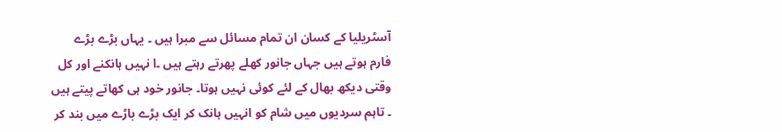آسٹریلیا کے کسان ان تمام مسائل سے مبرا ہیں ۔ یہاں بڑے بڑے فارم ہوتے ہیں جہاں جانور کھلے پھرتے رہتے ہیں ۔ا نہیں ہانکنے اور کل وقتی دیکھ بھال کے لئے کوئی نہیں ہوتا۔ جانور خود ہی کھاتے پیتے ہیں ۔ تاہم سردیوں میں شام کو انہیں ہانک کر ایک بڑے باڑے میں بند کر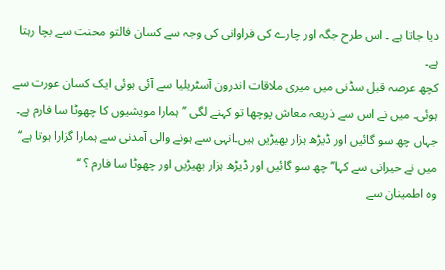دیا جاتا ہے ۔ اس طرح جگہ اور چارے کی فراوانی کی وجہ سے کسان فالتو محنت سے بچا رہتا ہے۔
کچھ عرصہ قبل سڈنی میں میری ملاقات اندرون آسٹریلیا سے آئی ہوئی ایک کسان عورت سے ہوئی۔ میں نے اس سے ذریعہ معاش پوچھا تو کہنے لگی ’’ہمارا مویشیوں کا چھوٹا سا فارم ہے۔ جہاں چھ سو گائیں اور ڈیڑھ ہزار بھیڑیں ہیں۔انہی سے ہونے والی آمدنی سے ہمارا گزارا ہوتا ہے‘‘
میں نے حیرانی سے کہا’’ چھ سو گائیں اور ڈیڑھ ہزار بھیڑیں اور چھوٹا سا فارم ؟ ‘‘
وہ اطمینان سے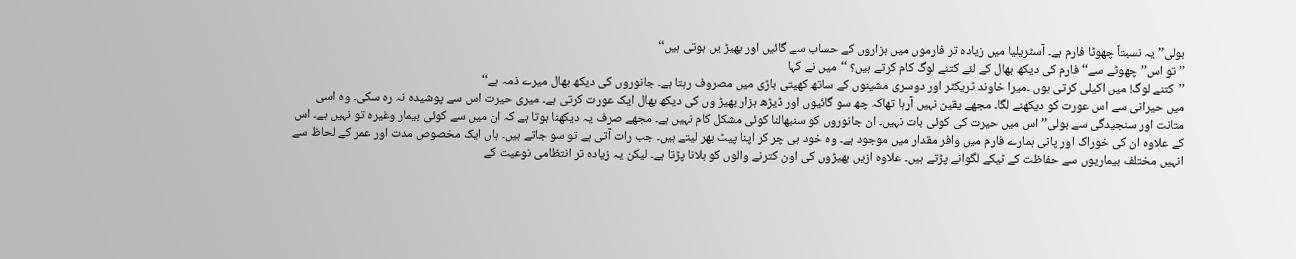بولی’’ یہ نسبتاً چھوٹا فارم ہے۔ آسٹریلیا میں زیادہ تر فارموں میں ہزاروں کے حساب سے گائیں اور بھیڑ یں ہوتی ہیں‘‘
’’ تو اس’’ چھوٹے سے‘‘ فارم کی دیکھ بھال کے لئے کتنے لوگ کام کرتے ہیں؟ ‘‘میں نے کہا
’’کتنے لوگ! میں اکیلی کرتی ہوں ۔میرا خاوند ٹریکٹر اور دوسری مشینوں کے ساتھ کھیتی باڑی میں مصروف رہتا ہے۔ جانوروں کی دیکھ بھال میرے ذمہ ہے‘‘
میں حیرانی سے اس عورت کو دیکھنے لگا۔ مجھے یقین نہیں آرہا تھاکہ چھ سو گائیوں اور ڈیڑھ ہزار بھیڑ وں کی دیکھ بھال ایک عورت کرتی ہے۔ میری حیرت اس سے پوشیدہ نہ رہ سکی۔ وہ اسی متانت اور سنجیدگی سے بولی’’ اس میں حیرت کی کوئی بات نہیں۔ ان جانوروں کو سنبھالنا کوئی مشکل کام نہیں ہے۔ مجھے صرف یہ دیکھنا ہوتا ہے کہ ان میں سے کوئی بیمار وغیرہ تو نہیں ہے۔ اس کے علاوہ ان کی خوراک اور پانی ہمارے فارم میں وافر مقدار میں موجود ہے۔ وہ خود ہی چر کر اپنا پیٹ بھر لیتے ہیں۔ جب رات آتی ہے تو سو جاتے ہیں۔ ہاں ایک مخصوص مدت اور عمر کے لحاظ سے انہیں مختلف بیماریوں سے حفاظت کے ٹیکے لگوانے پڑتے ہیں۔ علاوہ ازیں بھیڑوں کی اون کترنے والوں کو بلانا پڑتا ہے۔ لیکن یہ زیادہ تر انتظامی نوعیت کے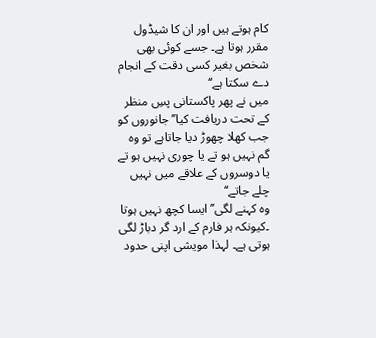کام ہوتے ہیں اور ان کا شیڈول مقرر ہوتا ہے۔ جسے کوئی بھی شخص بغیر کسی دقت کے انجام دے سکتا ہے‘‘
میں نے پھر پاکستانی پسِ منظر کے تحت دریافت کیا’’ جانوروں کو جب کھلا چھوڑ دیا جاتاہے تو وہ گم نہیں ہو تے یا چوری نہیں ہو تے یا دوسروں کے علاقے میں نہیں چلے جاتے‘‘
وہ کہنے لگی’’ ایسا کچھ نہیں ہوتا ۔کیونکہ ہر فارم کے ارد گر دباڑ لگی ہوتی ہے۔ لہذا مویشی اپنی حدود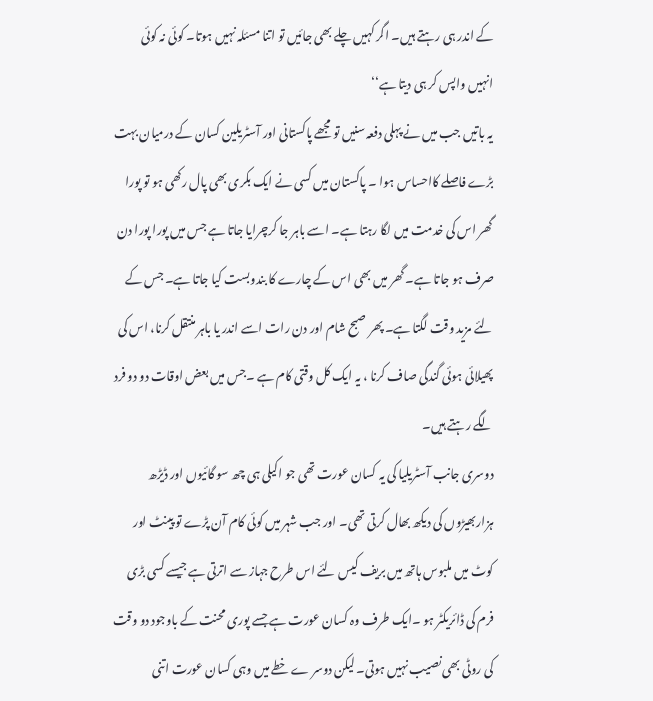کے اندر ہی رہتے ہیں۔ اگر کہیں چلے بھی جائیں تو اتنا مسئلہ نہیں ہوتا۔ کوئی نہ کوئی
انہیں واپس کر ہی دیتا ہے‘‘
یہ باتیں جب میں نے پہلی دفعہ سنیں تو مجھے پاکستانی اور آسٹریلین کسان کے درمیان بہت بڑے فاصلے کااحساس ہوا ۔ پاکستان میں کسی نے ایک بکری بھی پال رکھی ہو تو پورا گھر اس کی خدمت میں لگا رہتا ہے۔ اسے باہر جا کرچرایا جاتا ہے جس میں پورا پورا دن صرف ہو جاتا ہے۔ گھر میں بھی اس کے چارے کا بندوبست کیا جاتا ہے۔ جس کے لئے مزید وقت لگتا ہے۔ پھر صبح شام اور دن رات اسے اندر یا باہر منتقل کرنا، اس کی پھیلائی ہوئی گندگی صاف کرنا ، یہ ایک کل وقتی کام ہے ۔جس میں بعض اوقات دو دو فرد لگے رہتے ہیں۔
دوسری جانب آسٹریلیا کی یہ کسان عورت تھی جو اکیلی ہی چھ سو گائیوں اور ڈیڑھ ہزاربھیڑوں کی دیکھ بھال کرتی تھی۔ اور جب شہر میں کوئی کام آن پڑے تو پینٹ اور کوٹ میں ملبوس ہاتھ میں بریف کیس لئے اس طرح جہاز سے اترتی ہے جیسے کسی بڑی فرم کی ڈائریکٹر ہو ۔ایک طرف وہ کسان عورت ہے جسے پوری محنت کے باوجود دو وقت کی روٹی بھی نصیب نہیں ہوتی۔ لیکن دوسر ے خطے میں وہی کسان عورت اتنی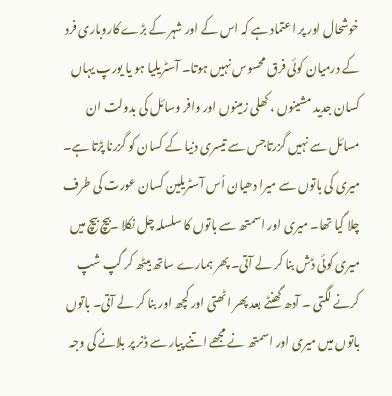خوشحال اور پر اعتماد ہے کہ اس کے اور شہر کے بڑے کاروباری فرد کے درمیان کوئی فرق محسوس نہیں ہوتا۔ آسٹریلیا ہو یا یورپ یہاں کسان جدید مشینوں ، کھلی زمینوں اور وافر وسائل کی بدولت ان مسائل سے نہیں گزرتاجس سے تیسری دنیا کے کسان کو گزرنا پڑتا ہے۔
میری کی باتوں سے میرا دھیان اُس آسٹریلین کسان عورت کی طرف چلا گیا تھا۔ میری اور اسمتھ سے باتوں کا سلسلہ چل نکلا ۔بیچ بیچ میں میری کوئی ڈش بنا کر لے آتی۔ پھر ہمارے ساتھ بیٹھ کر گپ شپ کرنے لگتی ۔ آدھ گھنٹے بعد پھر اٹھتی اور کچھ اور بنا کر لے آتی۔ باتوں باتوں میں میری اور اسمتھ نے مجھے اتنے پیار سے ڈنر پر بلانے کی وجہ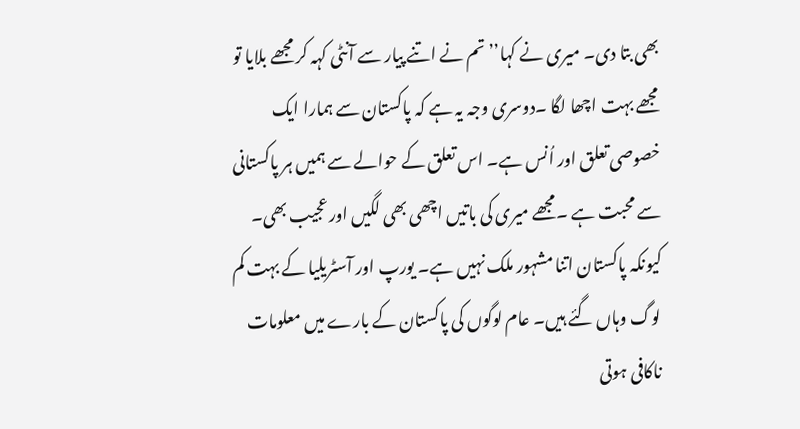بھی بتا دی۔ میری نے کہا’’ تم نے اتنے پیار سے آنٹی کہہ کر مجھے بلایا تو مجھے بہت اچھا لگا ۔دوسری وجہ یہ ہے کہ پاکستان سے ہمارا ایک خصوصی تعلق اور اُنس ہے۔ اس تعلق کے حوالے سے ہمیں ہر پاکستانی سے محبت ہے ۔مجھے میری کی باتیں اچھی بھی لگیں اور عجیب بھی۔ کیونکہ پاکستان اتنا مشہور ملک نہیں ہے۔ یورپ اور آسٹریلیا کے بہت کم لوگ وہاں گئے ہیں۔ عام لوگوں کی پاکستان کے بارے میں معلومات ناکافی ہوتی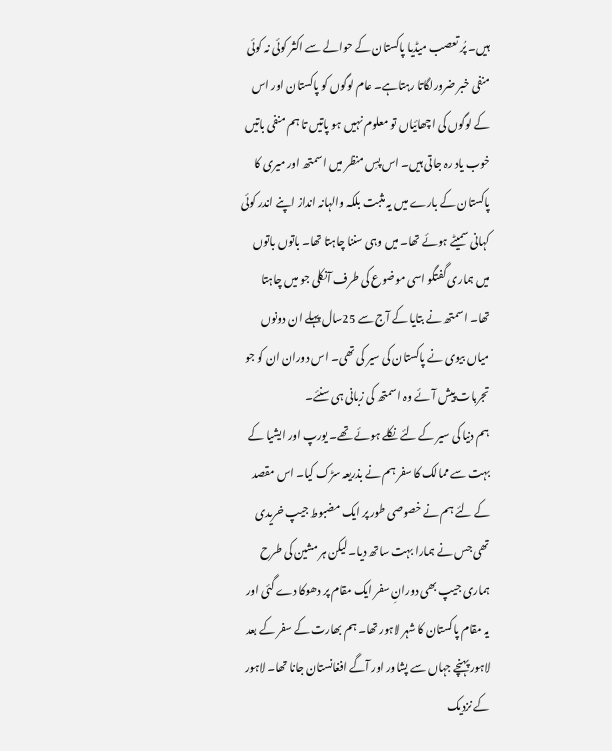ہیں۔ پُر تعصب میڈیا پاکستان کے حوالے سے اکثر کوئی نہ کوئی منفی خبر ضرورلگاتا رہتاہے۔ عام لوگوں کو پاکستان اور اس کے لوگوں کی اچھائیاں تو معلوم نہیں ہو پاتیں تا ہم منفی باتیں خوب یاد رہ جاتی ہیں۔ اس پسِ منظر میں اسمتھ اور میری کا پاکستان کے بارے میں یہ مثبت بلکہ والہانہ انداز اپنے اندر کوئی کہانی سمیٹے ہوئے تھا۔ میں وہی سننا چاہتا تھا۔ باتوں باتوں میں ہماری گفتگو اسی موضوع کی طرف آنکلی جو میں چاہتا تھا۔ اسمتھ نے بتایا کے آج سے 25سال پہلے ان دونوں میاں بیوی نے پاکستان کی سیر کی تھی۔ اس دوران ان کو جو تجربات پیش آئے وہ اسمتھ کی زبانی ہی سنئے۔
ہم دنیا کی سیر کے لئے نکلے ہوئے تھے۔ یورپ اور ایشیا کے بہت سے ممالک کا سفر ہم نے بذریعہ سڑک کیا۔ اس مقصد کے لئے ہم نے خصوصی طور پر ایک مضبوط جیپ خریدی تھی جس نے ہمارا بہت ساتھ دیا۔ لیکن ہر مشین کی طرح ہماری جیپ بھی دورانِ سفر ایک مقام پر دھوکا دے گئی اور یہ مقام پاکستان کا شہر لاہور تھا۔ ہم بھارت کے سفر کے بعد لاہور پہنچے جہاں سے پشاور اور آگے افغانستان جانا تھا۔ لاہور کے نزدیک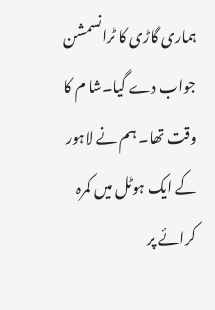ہماری گاڑی کا ٹرانسمشن جواب دے گیا۔شا م کا وقت تھا۔ ہم نے لاہور کے ایک ہوٹل میں کمرہ کرائے پر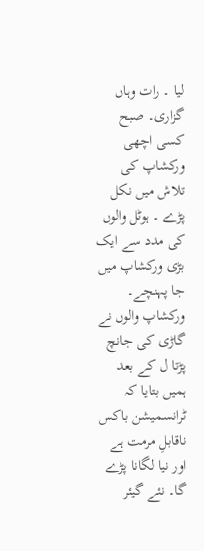لیا ۔ رات وہاں گزاری۔ صبح کسی اچھی ورکشاپ کی تلاش میں نکل پڑے ۔ ہوٹل والوں کی مدد سے ایک بڑی ورکشاپ میں جا پہنچے۔ ورکشاپ والوں نے گاڑی کی جانچ پڑتا ل کے بعد ہمیں بتایا کہ ٹرانسمیشن باکس ناقابلِ مرمت ہے اور نیا لگانا پڑے گا۔ نئے گیئر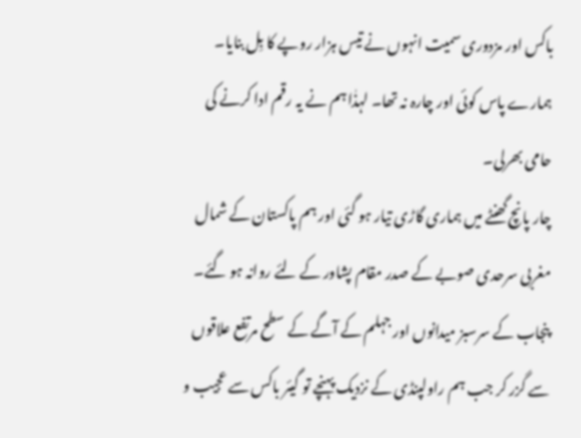باکس اور مزدوری سمیت انہوں نے تیس ہزار روپے کا بِل بنایا۔ ہمارے پاس کوئی اور چارہ نہ تھا۔ لہذٰا ہم نے یہ رقم ادا کرنے کی حامی بھرلی۔
چار پانچ گھنٹے میں ہماری گاڑی تیار ہو گئی اور ہم پاکستان کے شمال مغربی سرحدی صوبے کے صدر مقام پشاور کے لئے روانہ ہو گئے۔ پنجاب کے سرسبز میدانوں اور جہلم کے آگے کے سطح مرتفع علاقوں سے گزر کر جب ہم راولپنڈی کے نزدیک پہنچے تو گیئر باکس سے عجیب و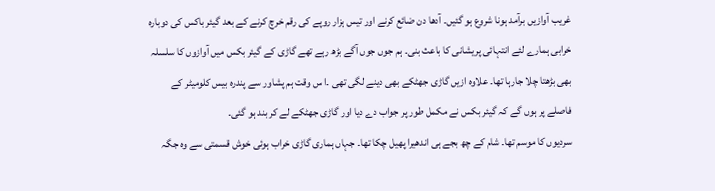غریب آوازیں برآمد ہونا شروع ہو گئیں۔ آدھا دن ضائع کرنے اور تیس ہزار روپے کی رقم خرچ کرنے کے بعد گیئر باکس کی دوبارہ خرابی ہمارے لئے انتہائی پریشانی کا باعث بنی۔ ہم جوں جوں آگے بڑھ رہے تھے گاڑی کے گیئر بکس میں آوازوں کا سلسلہ بھی بڑھتا چلا جارہا تھا۔ علاوہ ازیں گاڑی جھٹکے بھی دینے لگی تھی ۔ا س وقت ہم پشاور سے پندرہ بیس کلومیٹر کے فاصلے پر ہوں گے کہ گیئر بکس نے مکمل طور پر جواب دے دیا اور گاڑی جھٹکے لے کر بند ہو گئی۔
سردیوں کا موسم تھا۔ شام کے چھ بجے ہی اندھیرا پھیل چکا تھا۔ جہاں ہماری گاڑی خراب ہوئی خوش قسمتی سے وہ جگہ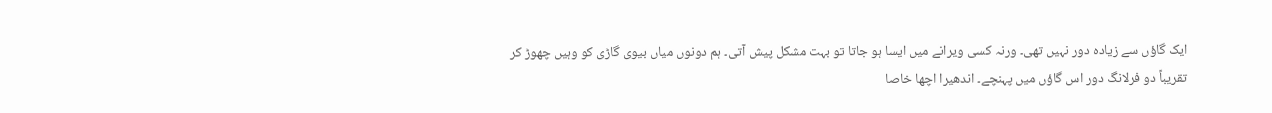ایک گاؤں سے زیادہ دور نہیں تھی۔ ورنہ کسی ویرانے میں ایسا ہو جاتا تو بہت مشکل پیش آتی۔ ہم دونوں میاں بیوی گاڑی کو وہیں چھوڑ کر تقریباً دو فرلانگ دور اس گاؤں میں پہنچے۔ اندھیرا اچھا خاصا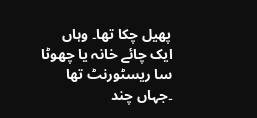پھیل چکا تھا۔ وہاں ایک چائے خانہ یا چھوٹا سا ریسٹورنٹ تھا ۔جہاں چند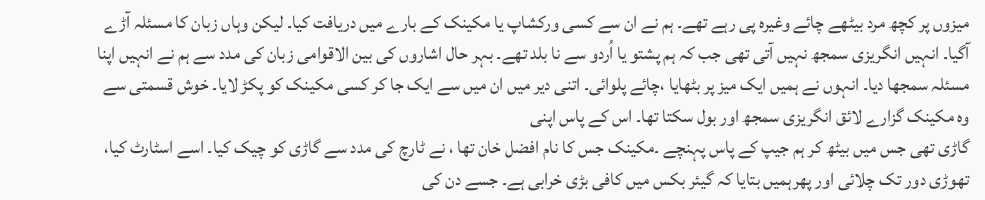میزوں پر کچھ مرد بیٹھے چائے وغیرہ پی رہے تھے۔ ہم نے ان سے کسی ورکشاپ یا مکینک کے بارے میں دریافت کیا۔ لیکن وہاں زبان کا مسئلہ آڑے آگیا۔ انہیں انگریزی سمجھ نہیں آتی تھی جب کہ ہم پشتو یا اُردو سے نا بلد تھے۔ بہر حال اشاروں کی بین الاقوامی زبان کی مدد سے ہم نے انہیں اپنا مسئلہ سمجھا دیا۔ انہوں نے ہمیں ایک میز پر بٹھایا ،چائے پلوائی۔ اتنی دیر میں ان میں سے ایک جا کر کسی مکینک کو پکڑ لایا۔ خوش قسمتی سے وہ مکینک گزارے لائق انگریزی سمجھ اور بول سکتا تھا۔ اس کے پاس اپنی
گاڑی تھی جس میں بیٹھ کر ہم جیپ کے پاس پہنچے ۔مکینک جس کا نام افضل خان تھا ، نے ٹارچ کی مدد سے گاڑی کو چیک کیا۔ اسے اسٹارٹ کیا، تھوڑی دور تک چلائی اور پھرہمیں بتایا کہ گیئر بکس میں کافی بڑی خرابی ہے۔ جسے دن کی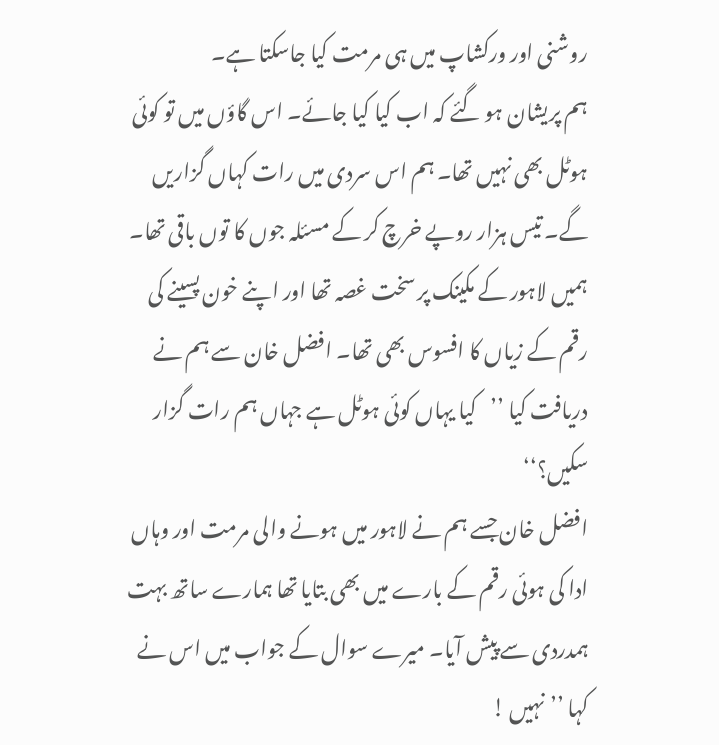روشنی اور ورکشاپ میں ہی مرمت کیا جاسکتا ہے۔
ہم پریشان ہو گئے کہ اب کیا کیا جائے۔ اس گاؤں میں تو کوئی ہوٹل بھی نہیں تھا۔ ہم اس سردی میں رات کہاں گزاریں گے۔ تیس ہزار روپے خرچ کر کے مسئلہ جوں کا توں باقی تھا۔ ہمیں لاہور کے مکینک پر سخت غصہ تھا اور اپنے خون پسینے کی رقم کے زیاں کا افسوس بھی تھا۔ افضل خان سے ہم نے دریافت کیا ’’کیا یہاں کوئی ہوٹل ہے جہاں ہم رات گزار سکیں؟‘‘
افضل خان جسے ہم نے لاہور میں ہونے والی مرمت اور وہاں ادا کی ہوئی رقم کے بارے میں بھی بتایا تھا ہمارے ساتھ بہت ہمدردی سے پیش آیا۔ میرے سوال کے جواب میں اس نے کہا ’’نہیں !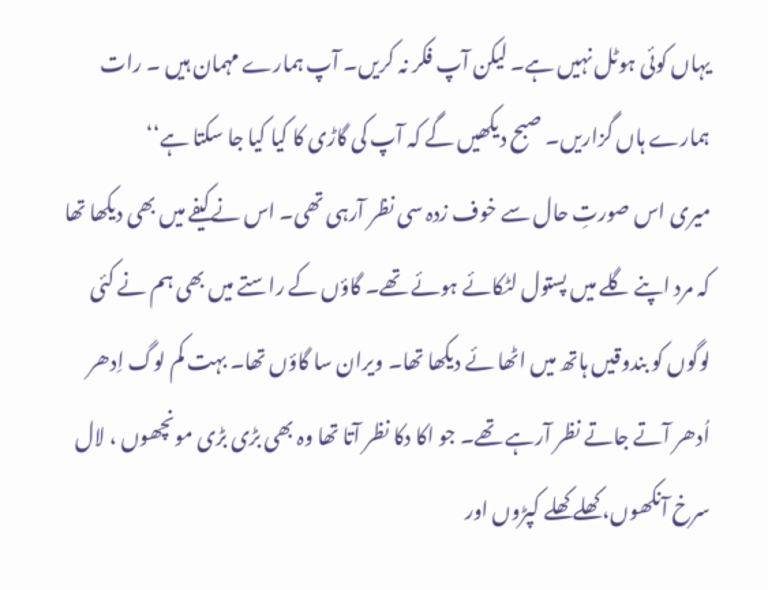یہاں کوئی ہوٹل نہیں ہے۔ لیکن آپ فکر نہ کریں۔ آپ ہمارے مہمان ہیں ۔ رات ہمارے ہاں گزاریں۔ صبح دیکھیں گے کہ آپ کی گاڑی کا کیا کیا جا سکتا ہے‘‘
میری اس صورتِ حال سے خوف زدہ سی نظر آرہی تھی۔ اس نے کیفے میں بھی دیکھا تھا کہ مرد اپنے گلے میں پستول لٹکائے ہوئے تھے۔ گاؤں کے راستے میں بھی ہم نے کئی لوگوں کو بندوقیں ہاتھ میں اٹھا ئے دیکھا تھا۔ ویران سا گاؤں تھا۔ بہت کم لوگ اِدھر اُدھر آتے جاتے نظر آرہے تھے۔ جو اکا دکا نظر آتا تھا وہ بھی بڑی بڑی مونچھوں ، لال سرخ آنکھوں، کھلے کھلے کپڑوں اور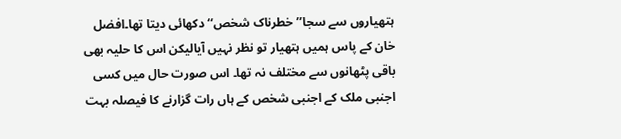ہتھیاروں سے سجا’’ خطرناک شخص‘‘ دکھائی دیتا تھا۔افضل خان کے پاس ہمیں ہتھیار تو نظر نہیں آیالیکن اس کا حلیہ بھی باقی پٹھانوں سے مختلف نہ تھا۔ اس صورت حال میں کسی اجنبی ملک کے اجنبی شخص کے ہاں رات گزارنے کا فیصلہ بہت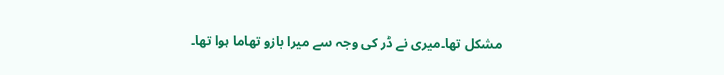مشکل تھا۔میری نے ڈر کی وجہ سے میرا بازو تھاما ہوا تھا۔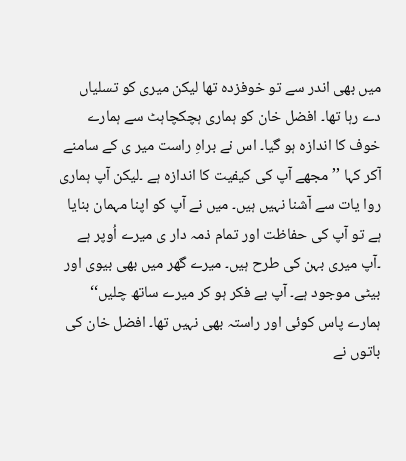میں بھی اندر سے تو خوفزدہ تھا لیکن میری کو تسلیاں دے رہا تھا۔ افضل خان کو ہماری ہچکچاہٹ سے ہمارے خوف کا اندازہ ہو گیا۔ اس نے براہِ راست میر ی کے سامنے آکر کہا ’’مجھے آپ کی کیفیت کا اندازہ ہے ۔لیکن آپ ہماری روا یات سے آشنا نہیں ہیں۔ میں نے آپ کو اپنا مہمان بنایا ہے تو آپ کی حفاظت اور تمام ذمہ دار ی میرے اُوپر ہے ۔آپ میری بہن کی طرح ہیں۔ میرے گھر میں بھی بیوی اور بیٹی موجود ہے۔ آپ بے فکر ہو کر میرے ساتھ چلیں‘‘
ہمارے پاس کوئی اور راستہ بھی نہیں تھا۔ افضل خان کی باتوں نے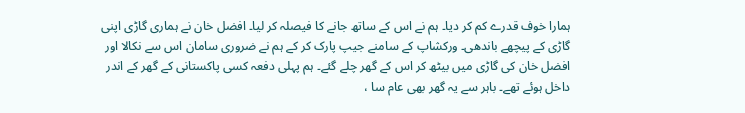ہمارا خوف قدرے کم کر دیا۔ ہم نے اس کے ساتھ جانے کا فیصلہ کر لیا۔ افضل خان نے ہماری گاڑی اپنی گاڑی کے پیچھے باندھی۔ ورکشاپ کے سامنے جیپ پارک کر کے ہم نے ضروری سامان اس سے نکالا اور افضل خان کی گاڑی میں بیٹھ کر اس کے گھر چلے گئے۔ ہم پہلی دفعہ کسی پاکستانی کے گھر کے اندر داخل ہوئے تھے۔ باہر سے یہ گھر بھی عام سا ،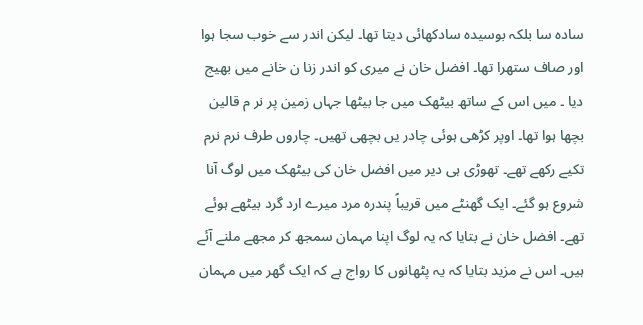سادہ سا بلکہ بوسیدہ سادکھائی دیتا تھا۔ لیکن اندر سے خوب سجا ہوا اور صاف ستھرا تھا۔ افضل خان نے میری کو اندر زنا ن خانے میں بھیج دیا ۔ میں اس کے ساتھ بیٹھک میں جا بیٹھا جہاں زمین پر نر م قالین بچھا ہوا تھا۔ اوپر کڑھی ہوئی چادر یں بچھی تھیں۔ چاروں طرف نرم نرم تکیے رکھے تھے۔ تھوڑی ہی دیر میں افضل خان کی بیٹھک میں لوگ آنا شروع ہو گئے۔ ایک گھنٹے میں قریباً پندرہ مرد میرے ارد گرد بیٹھے ہوئے تھے۔ افضل خان نے بتایا کہ یہ لوگ اپنا مہمان سمجھ کر مجھے ملنے آئے ہیں۔ اس نے مزید بتایا کہ یہ پٹھانوں کا رواج ہے کہ ایک گھر میں مہمان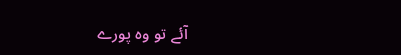آئے تو وہ پورے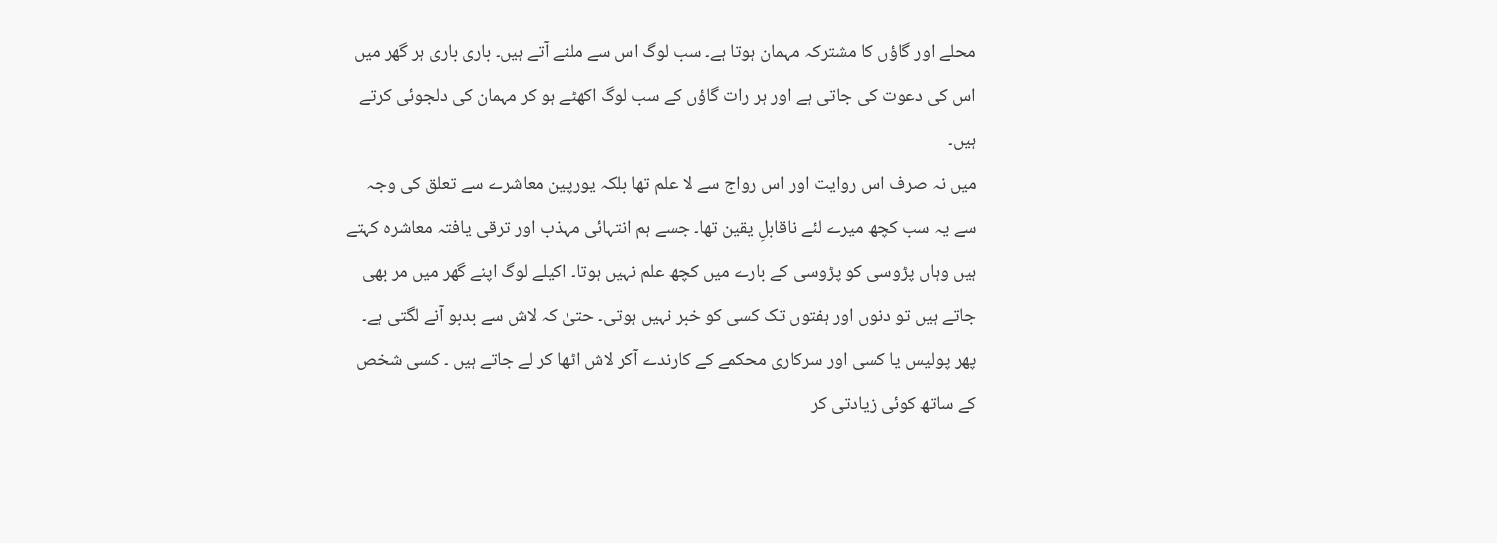محلے اور گاؤں کا مشترکہ مہمان ہوتا ہے۔ سب لوگ اس سے ملنے آتے ہیں۔ باری باری ہر گھر میں اس کی دعوت کی جاتی ہے اور ہر رات گاؤں کے سب لوگ اکھٹے ہو کر مہمان کی دلجوئی کرتے ہیں۔
میں نہ صرف اس روایت اور اس رواج سے لا علم تھا بلکہ یورپین معاشرے سے تعلق کی وجہ سے یہ سب کچھ میرے لئے ناقابلِ یقین تھا۔ جسے ہم انتہائی مہذب اور ترقی یافتہ معاشرہ کہتے ہیں وہاں پڑوسی کو پڑوسی کے بارے میں کچھ علم نہیں ہوتا۔ اکیلے لوگ اپنے گھر میں مر بھی جاتے ہیں تو دنوں اور ہفتوں تک کسی کو خبر نہیں ہوتی۔ حتیٰ کہ لاش سے بدبو آنے لگتی ہے۔ پھر پولیس یا کسی اور سرکاری محکمے کے کارندے آکر لاش اٹھا کر لے جاتے ہیں ۔ کسی شخص کے ساتھ کوئی زیادتی کر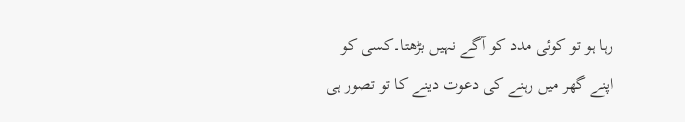رہا ہو تو کوئی مدد کو آگے نہیں بڑھتا۔کسی کو اپنے گھر میں رہنے کی دعوت دینے کا تو تصور ہی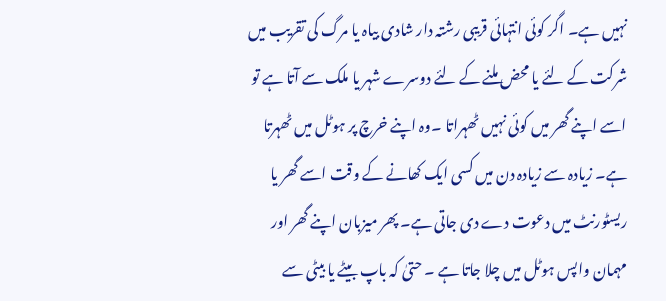نہیں ہے۔ اگر کوئی انتہائی قریبی رشتہ دار شادی بیاہ یا مرگ کی تقریب میں شرکت کے لئے یا محض ملنے کے لئے دوسرے شہر یا ملک سے آتا ہے تو اسے اپنے گھر میں کوئی نہیں ٹھہراتا ۔وہ اپنے خرچ پر ہوٹل میں ٹھہرتا ہے۔ زیادہ سے زیادہ دن میں کسی ایک کھانے کے وقت اسے گھر یا ریسٹورنٹ میں دعوت دے دی جاتی ہے۔ پھر میزبان اپنے گھر اور مہمان واپس ہوٹل میں چلا جاتا ہے ۔ حتیٰ کہ باپ بیٹے یا بیٹی سے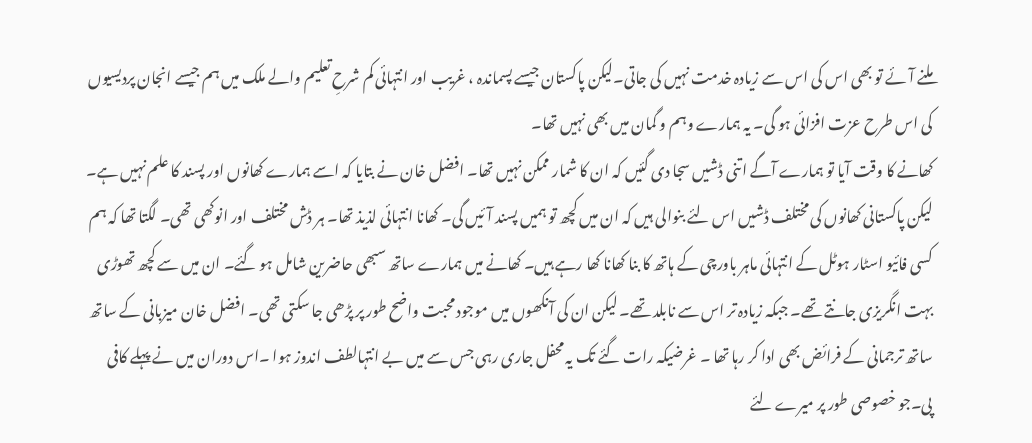ملنے آئے تو بھی اس کی اس سے زیادہ خدمت نہیں کی جاتی۔لیکن پاکستان جیسے پسماندہ ، غریب اور انتہائی کم شرحِ تعلیم والے ملک میں ہم جیسے انجان پردیسیوں کی اس طرح عزت افزائی ہو گی۔ یہ ہمارے وہم و گمان میں بھی نہیں تھا۔
کھانے کا وقت آیا تو ہمارے آگے اتنی ڈشیں سجا دی گئیں کہ ان کا شمار ممکن نہیں تھا۔ افضل خان نے بتایا کہ اسے ہمارے کھانوں اور پسند کا علم نہیں ہے۔ لیکن پاکستانی کھانوں کی مختلف ڈشیں اس لئے بنوالی ہیں کہ ان میں کچھ تو ہمیں پسند آئیں گی۔ کھانا انتہائی لذیذ تھا۔ ہر ڈش مختلف اور انوکھی تھی۔ لگتا تھا کہ ہم کسی فائیو اسٹار ہوٹل کے انتہائی ماہر باورچی کے ہاتھ کا بنا کھانا کھا رہے ہیں۔ کھانے میں ہمارے ساتھ سبھی حاضرین شامل ہو گئے۔ ان میں سے کچھ تھوڑی بہت انگریزی جانتے تھے۔ جبکہ زیادہ تر اس سے نابلد تھے۔ لیکن ان کی آنکھوں میں موجود محبت واضح طور پر پڑھی جا سکتی تھی۔ افضل خان میزبانی کے ساتھ ساتھ ترجمانی کے فرائض بھی ادا کر رہا تھا ۔ غرضیکہ رات گئے تک یہ محفل جاری رہی جس سے میں بے انتہالطف اندوز ہوا ۔اس دوران میں نے پہلے کافی پی۔جو خصوصی طور پر میرے لئے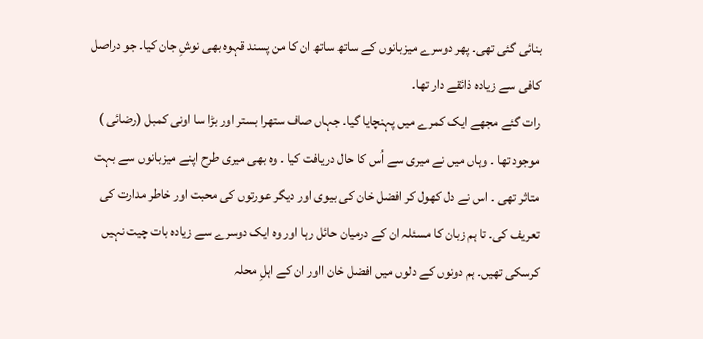بنائی گئی تھی۔ پھر دوسرے میزبانوں کے ساتھ ساتھ ان کا من پسند قہوہ بھی نوشِ جان کیا۔ جو دراصل کافی سے زیادہ ذائقے دار تھا۔
رات گئے مجھے ایک کمرے میں پہنچایا گیا۔ جہاں صاف ستھرا بستر اور بڑا سا اونی کمبل (رضائی ) موجود تھا ۔ وہاں میں نے میری سے اُس کا حال دریافت کیا ۔ وہ بھی میری طرح اپنے میزبانوں سے بہت متاثر تھی ۔ اس نے دل کھول کر افضل خان کی بیوی اور دیگر عورتوں کی محبت اور خاطر مدارت کی تعریف کی۔ تا ہم زبان کا مسئلہ ان کے درمیان حائل رہا اور وہ ایک دوسرے سے زیادہ بات چیت نہیں کرسکی تھیں۔ ہم دونوں کے دلوں میں افضل خان ااور ان کے اہلِ محلہ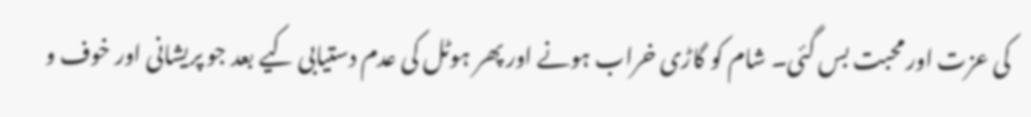کی عزت اور محبت بس گئی۔ شام کو گاڑی خراب ہونے اور پھر ہوٹل کی عدم دستیابی کیے بعد جو پریشانی اور خوف و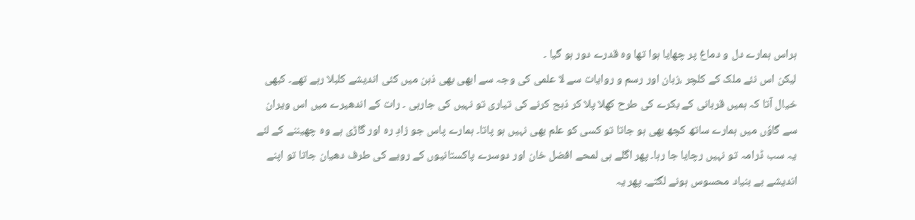ہراس ہمارے دل و دماغ پر چھایا ہوا تھا وہ قدرے دور ہو گیا ۔
لیکن اس نئے ملک کے کلچر ،زبان اور رسم و روایات سے لا علمی کی وجہ سے ابھی بھی ذہن میں کئی اندیشے کلبلا رہے تھے۔ کبھی خیال آتا کہ ہمیں قربانی کے بکرے کی طرح کھلا پلا کر ذبح کرنے کی تیاری تو نہیں کی جارہی ۔ رات کے اندھیرے میں اس ویران سے گاوٗں میں ہمارے ساتھ کچھ بھی ہو جاتا تو کسی کو علم بھی نہیں ہو پاتا۔ ہمارے پاس جو زادِ رہ اور گاڑی ہے وہ چھیننے کے لئے یہ سب ڈرامہ تو نہیں رچایا جا رہا۔ پھر اگلے ہی لمحے افضل خان اور دوسرے پاکستانیوں کے رویے کی طرف دھیان جاتا تو اپنے اندیشے بے بنیاد محسوس ہونے لگتے۔ پھر یہ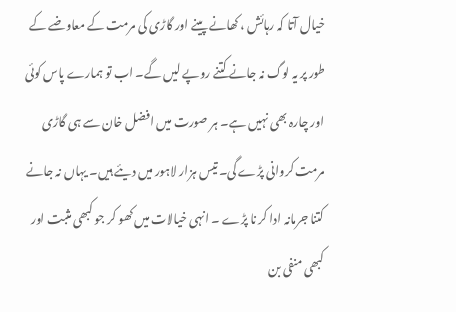خیال آتا کہ رہائش ، کھانے پینے اور گاڑی کی مرمت کے معاوضے کے طور پر یہ لوگ نہ جانے کتنے روپے لیں گے۔ اب تو ہمارے پاس کوئی اور چارہ بھی نہیں ہے۔ ہر صورت میں افضل خان سے ہی گاڑی مرمت کروانی پڑے گی۔ تیس ہزار لاہور میں دیئے ہیں۔ یہاں نہ جانے کتنا جرمانہ ادا کر نا پڑے ۔ انہی خیالات میں کھو کر جو کبھی مثبت اور کبھی منفی بن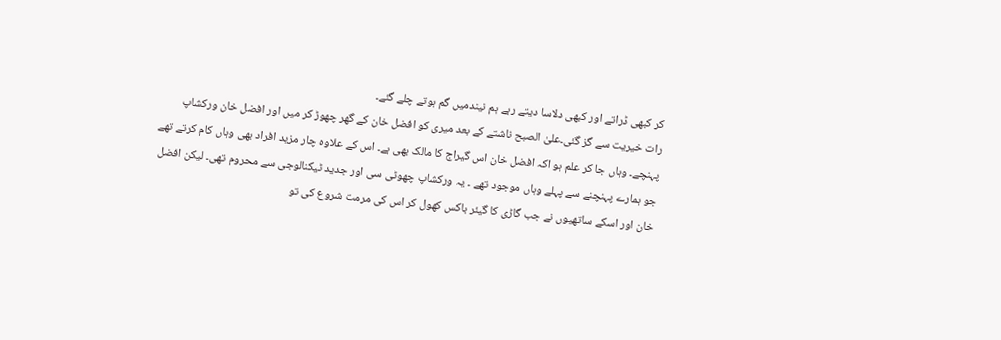کر کبھی ڈراتے اور کبھی دلاسا دیتے رہے ہم نیندمیں گم ہوتے چلے گئے۔
رات خیریت سے گز گئی۔علیٰ الصبح ناشتے کے بعد میری کو افضل خان کے گھر چھوڑ کر میں اور افضل خان ورکشاپ پہنچے۔ وہاں جا کر علم ہو اکہ افضل خان اس گیراج کا مالک بھی ہے۔ اس کے علاوہ چار مزید افراد بھی وہاں کام کرتے تھے جو ہمارے پہنچنے سے پہلے وہاں موجود تھے ۔ یہ ورکشاپ چھوٹی سی اور جدید ٹیکنالوجی سے محروم تھی۔ لیکن افضل خان اور اسکے ساتھیوں نے جب گاڑی کا گیئر باکس کھول کر اس کی مرمت شروع کی تو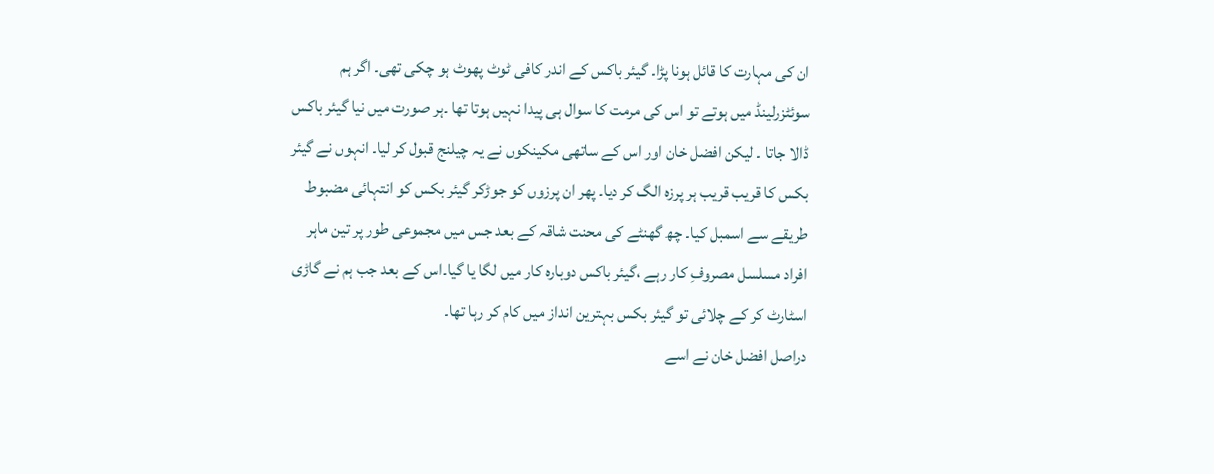ان کی مہارت کا قائل ہونا پڑا۔ گیئر باکس کے اندر کافی ٹوٹ پھوٹ ہو چکی تھی۔ اگر ہم سوئٹزرلینڈ میں ہوتے تو اس کی مرمت کا سوال ہی پیدا نہیں ہوتا تھا ۔ہر صورت میں نیا گیئر باکس ڈالا جاتا ۔ لیکن افضل خان اور اس کے ساتھی مکینکوں نے یہ چیلنج قبول کر لیا۔ انہوں نے گیئر بکس کا قریب قریب ہر پرزہ الگ کر دیا۔ پھر ان پرزوں کو جوڑکر گیئر بکس کو انتہائی مضبوط طریقے سے اسمبل کیا۔ چھ گھنٹے کی محنت شاقہ کے بعد جس میں مجموعی طور پر تین ماہر افراد مسلسل مصروفِ کار رہے ،گیئر باکس دوبارہ کار میں لگا یا گیا۔اس کے بعد جب ہم نے گاڑی اسٹارٹ کر کے چلائی تو گیئر بکس بہترین انداز میں کام کر رہا تھا۔
دراصل افضل خان نے اسے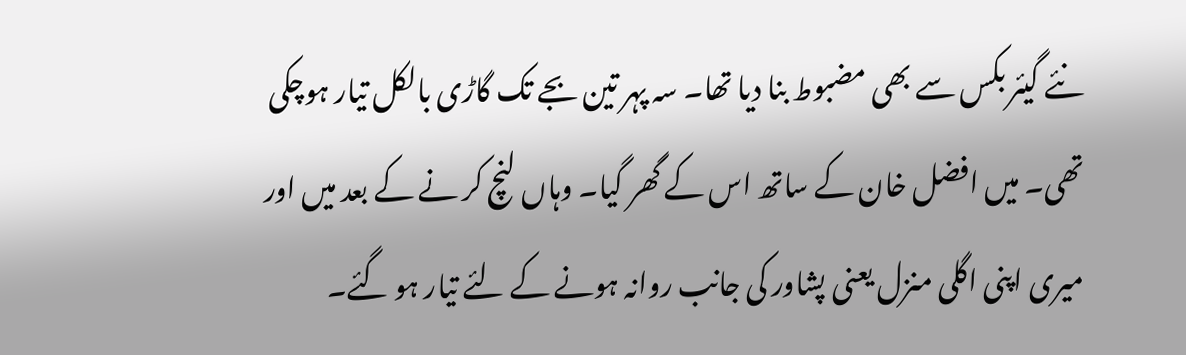نئے گیئر بکس سے بھی مضبوط بنا دیا تھا۔ سہ پہر تین بجے تک گاڑی بالکل تیار ہوچکی تھی۔ میں افضل خان کے ساتھ اس کے گھر گیا۔ وہاں لنچ کر نے کے بعد میں اور میری اپنی اگلی منزل یعنی پشاور کی جانب روانہ ہونے کے لئے تیار ہو گئے۔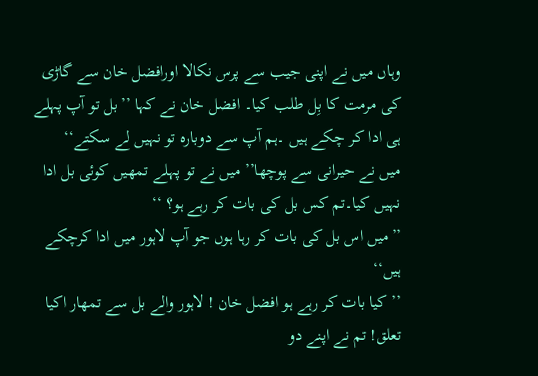وہاں میں نے اپنی جیب سے پرس نکالا اورافضل خان سے گاڑی کی مرمت کا بِل طلب کیا۔ افضل خان نے کہا ’’بل تو آپ پہلے ہی ادا کر چکے ہیں ۔ہم آپ سے دوبارہ تو نہیں لے سکتے‘‘
میں نے حیرانی سے پوچھا’’ میں نے تو پہلے تمھیں کوئی بل ادا نہیں کیا۔تم کس بل کی بات کر رہے ہو؟ ‘‘
’’میں اس بل کی بات کر رہا ہوں جو آپ لاہور میں ادا کرچکے ہیں‘‘
’’کیا بات کر رہے ہو افضل خان ! لاہور والے بل سے تمھار اکیا تعلق! تم نے اپنے دو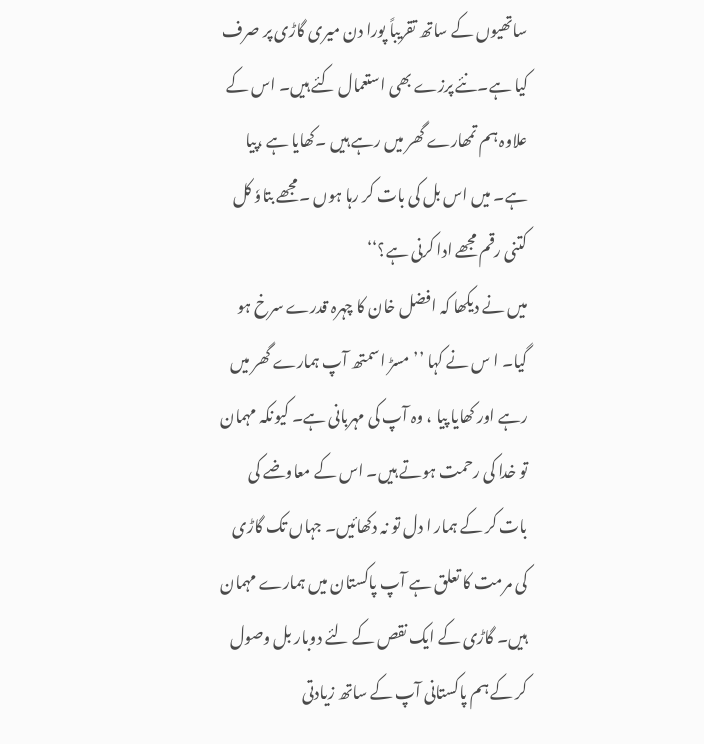ساتھیوں کے ساتھ تقریباً پورا دن میری گاڑی پر صرف کیا ہے۔نئے پرزے بھی استعمال کئے ہیں۔ اس کے علاوہ ہم تمھارے گھر میں رہے ہیں ۔کھایا ہے ،پیا ہے۔ میں اس بل کی بات کر رہا ہوں ۔مجھے بتاوٗ کل کتنی رقم مجھے ادا کرنی ہے؟‘‘
میں نے دیکھا کہ افضل خان کا چہرہ قدرے سرخ ہو گیا۔ ا س نے کہا ’’مسڑ اسمتھ آپ ہمارے گھر میں رہے اور کھایا پیا ، وہ آپ کی مہربانی ہے۔ کیونکہ مہمان تو خدا کی رحمت ہوتے ہیں۔ اس کے معاوضے کی بات کر کے ہمار ا دل تو نہ دکھائیں۔ جہاں تک گاڑی کی مرمت کا تعلق ہے آپ پاکستان میں ہمارے مہمان ہیں۔ گاڑی کے ایک نقص کے لئے دوبار بل وصول کر کے ہم پاکستانی آپ کے ساتھ زیادتی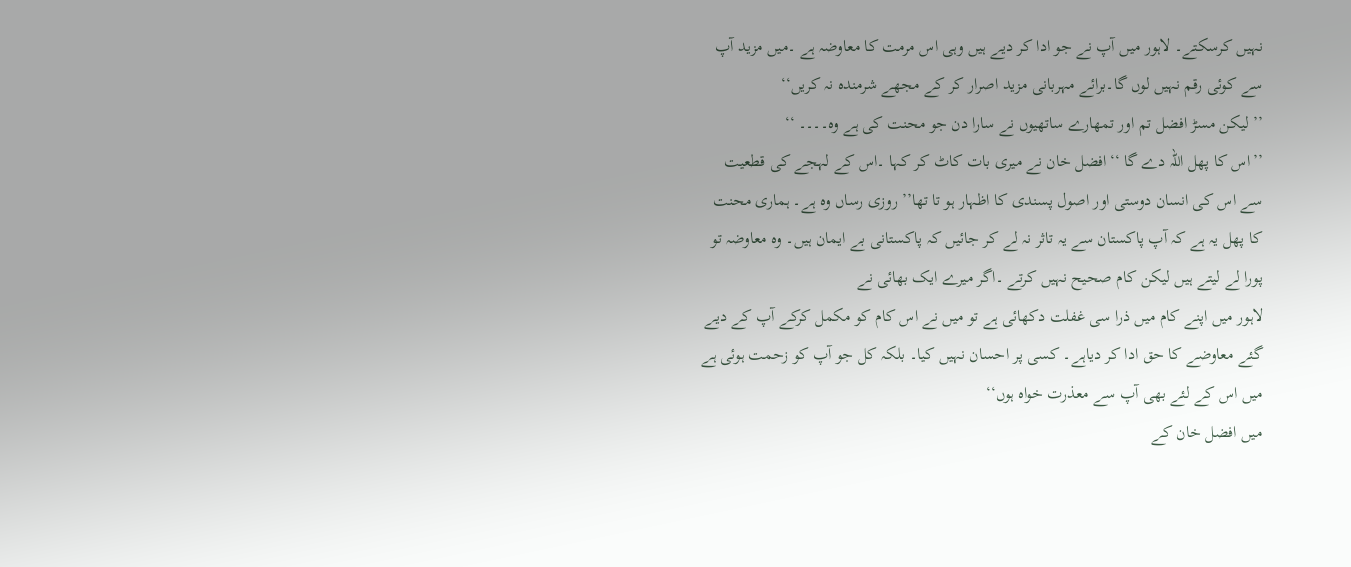نہیں کرسکتے۔ لاہور میں آپ نے جو ادا کر دیے ہیں وہی اس مرمت کا معاوضہ ہے ۔میں مزید آپ سے کوئی رقم نہیں لوں گا۔برائے مہربانی مزید اصرار کر کے مجھے شرمندہ نہ کریں‘‘
’’ لیکن مسڑ افضل تم اور تمھارے ساتھیوں نے سارا دن جو محنت کی ہے وہ۔۔۔۔ ‘‘
’’اس کا پھل اللہ دے گا ‘‘افضل خان نے میری بات کاٹ کر کہا ۔اس کے لہجے کی قطعیت سے اس کی انسان دوستی اور اصول پسندی کا اظہار ہو تا تھا’’ روزی رساں وہ ہے۔ ہماری محنت کا پھل یہ ہے کہ آپ پاکستان سے یہ تاثر نہ لے کر جائیں کہ پاکستانی بے ایمان ہیں۔ وہ معاوضہ تو پورا لے لیتے ہیں لیکن کام صحیح نہیں کرتے ۔اگر میرے ایک بھائی نے
لاہور میں اپنے کام میں ذرا سی غفلت دکھائی ہے تو میں نے اس کام کو مکمل کرکے آپ کے دیے گئے معاوضے کا حق ادا کر دیاہے۔ کسی پر احسان نہیں کیا۔ بلکہ کل جو آپ کو زحمت ہوئی ہے میں اس کے لئے بھی آپ سے معذرت خواہ ہوں‘‘
میں افضل خان کے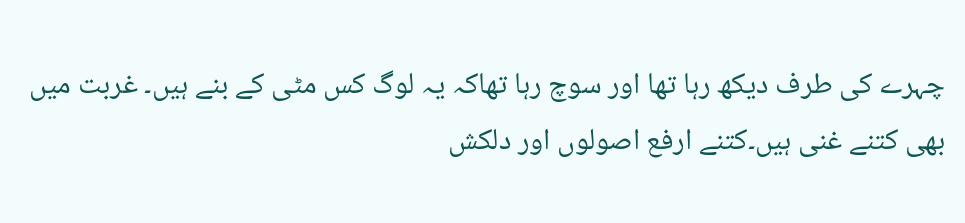چہرے کی طرف دیکھ رہا تھا اور سوچ رہا تھاکہ یہ لوگ کس مٹی کے بنے ہیں۔ غربت میں بھی کتنے غنی ہیں۔کتنے ارفع اصولوں اور دلکش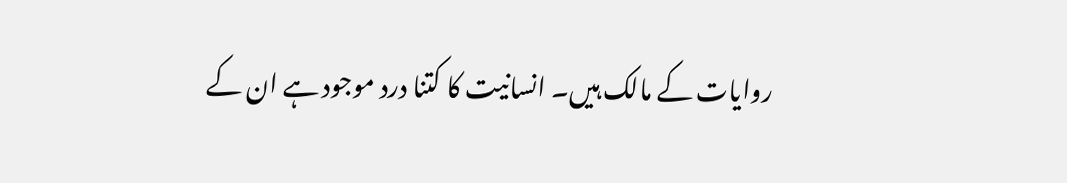روایات کے مالک ہیں۔ انسانیت کا کتنا درد موجود ہے ان کے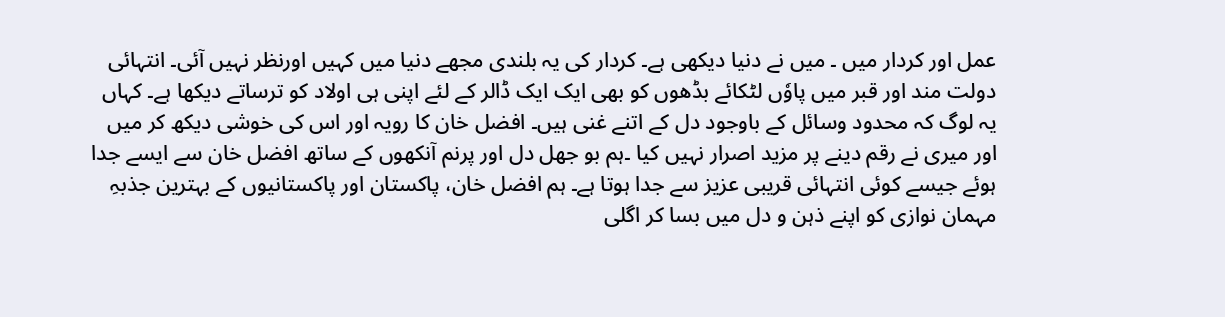عمل اور کردار میں ۔ میں نے دنیا دیکھی ہے۔ کردار کی یہ بلندی مجھے دنیا میں کہیں اورنظر نہیں آئی۔ انتہائی دولت مند اور قبر میں پاوٗں لٹکائے بڈھوں کو بھی ایک ایک ڈالر کے لئے اپنی ہی اولاد کو ترساتے دیکھا ہے۔ کہاں یہ لوگ کہ محدود وسائل کے باوجود دل کے اتنے غنی ہیں۔ افضل خان کا رویہ اور اس کی خوشی دیکھ کر میں اور میری نے رقم دینے پر مزید اصرار نہیں کیا ۔ہم بو جھل دل اور پرنم آنکھوں کے ساتھ افضل خان سے ایسے جدا ہوئے جیسے کوئی انتہائی قریبی عزیز سے جدا ہوتا ہے۔ ہم افضل خان، پاکستان اور پاکستانیوں کے بہترین جذبہِ مہمان نوازی کو اپنے ذہن و دل میں بسا کر اگلی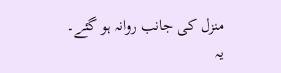منزل کی جانب روانہ ہو گئے۔
یہ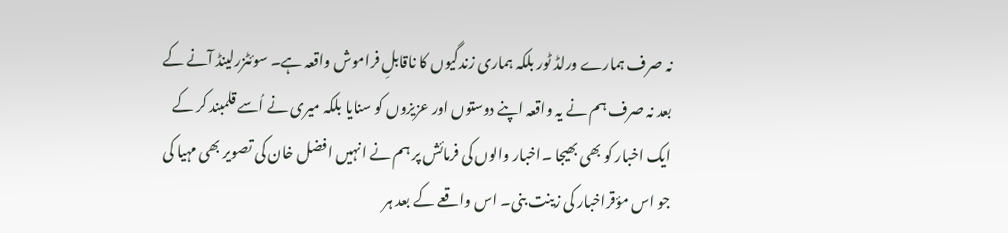نہ صرف ہمارے ورلڈ ٹور بلکہ ہماری زندگیوں کا ناقابلِ فراموش واقعہ ہے۔ سوئٹزرلینڈ آنے کے بعد نہ صرف ہم نے یہ واقعہ اپنے دوستوں اور عزیزوں کو سنایا بلکہ میری نے اُسے قلمبند کر کے ایک اخبار کو بھی بھیجا ۔اخبار والوں کی فرمائش پر ہم نے انہیں افضل خان کی تصویر بھی مہیا کی جو اس مؤقراخبار کی زینت بنی۔ اس واقعے کے بعد ہر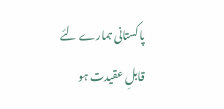پاکستانی ہمارے لئے قابلِ عقیدت ہو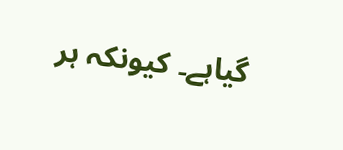گیاہے۔ کیونکہ ہر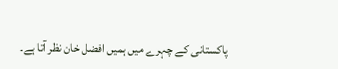پاکستانی کے چہرے میں ہمیں افضل خان نظر آتا ہے۔